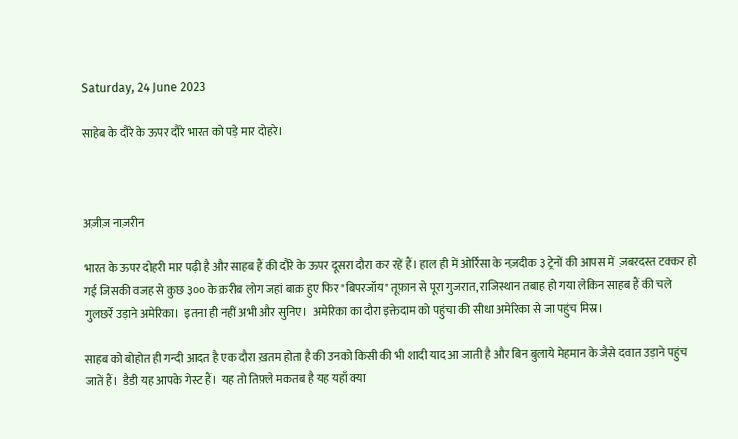Saturday, 24 June 2023

साहेब के दौरे के ऊपर दौरे भारत को पड़े मार दोहरे।



अज़ीज़ नाज़रीन

भारत के ऊपर दोहरी मार पढ़ी है और साहब हैं की दौरे के ऊपर दूसरा दौरा कर रहें हैं। हाल ही में ओर्रिसा के नज़दीक ३ ट्रेनों की आपस में  ज़बरदस्त टक्कर हो गई जिसकी वजह से कुछ ३०० के क़रीब लोग जहां बाक़ हुए फिर "बिपरजॉय" तूफ़ान से पूरा गुजरात, राजिस्थान तबाह हो गया लेकिन साहब हैं की चले गुलछर्रे उड़ाने अमेरिका।  इतना ही नहीं अभी और सुनिए।  अमेरिका का दौरा इक्तेदाम को पहुंचा की सीधा अमेरिका से जा पहुंच मिस्र।

साहब को बोहोत ही गन्दी आदत है एक दौरा ख़तम होता है की उनको किसी की भी शादी याद आ जाती है और बिन बुलाये मेहमान के जैसे दवात उड़ाने पहुंच जातें हैं।  डैडी यह आपके गेस्ट हैं।  यह तो तिफ़्ले मकतब है यह यहाँ क्या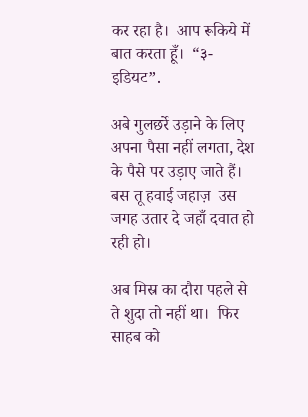कर रहा है।  आप रूकिये में बात करता हूँ।  “३-इडियट”.

अबे गुलछर्रे उड़ाने के लिए अपना पैसा नहीं लगता, देश के पैसे पर उड़ाए जाते हैं।  बस तू हवाई जहाज़  उस जगह उतार दे जहाँ दवात हो रही हो।

अब मिस्र का दौरा पहले से ते शुदा तो नहीं था।  फिर साहब को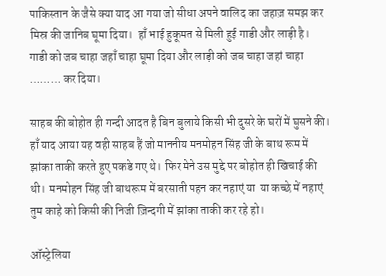पाकिस्तान के जैसे क्या याद आ गया जो सीधा अपने वालिद का जहाज़ समझ कर मिस्र की जानिब घूमा दिया।  हाँ भाई हुकूमत से मिली हुई गाडी और लाड़ी है।  गाडी को जब चाहा जहाँ चाहा घूमा दिया और लाड़ी को जब चाहा जहां चाहा  ……… कर दिया।

साहब की बोहोत ही गन्दी आदत है बिन बुलाये किसी भी दुसरे के घरों में घुसने की।  हाँ याद आया यह वही साहब हैं जो माननीय मनमोहन सिंह जी के बाथ रूम में झांका ताकी करते हुए पकडे गए थे।  फिर मेने उस मुद्दे पर बोहोत ही खिचाई की थी।  मनमोहन सिंह जी बाथरूम में बरसाती पहन कर नहाएं या  या कच्छे में नहाएं तुम काहे को किसी की निजी ज़िन्दगी में झांका ताकी कर रहे हो।

ऑस्ट्रेलिया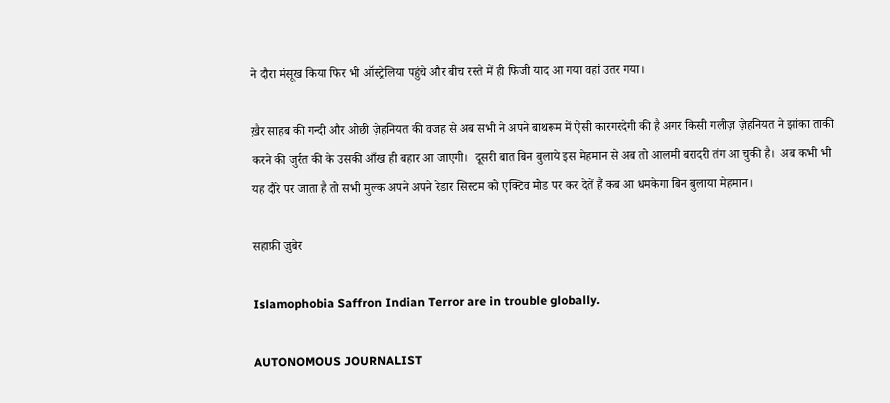ने दौरा मंसूख किया फिर भी ऑस्ट्रेलिया पहुंचे और बीच रस्ते में ही फिजी याद आ गया वहां उतर गया।

ख़ैर साहब की गन्दी और ओछी ज़ेहनियत की वजह से अब सभी ने अपने बाथरूम में ऐसी कारगरदेगी की है अगर किसी गलीज़ ज़ेहनियत ने झांका ताकी करने की जुर्रत की के उसकी आँख ही बहार आ जाएगी।  दूसरी बात बिन बुलाये इस मेहमान से अब तो आलमी बरादरी तंग आ चुकी है।  अब कभी भी यह दौरे पर जाता है तो सभी मुल्क अपने अपने रेडार सिस्टम को एक्टिव मोड पर कर देतें हैं कब आ धमकेगा बिन बुलाया मेहमान।

सहाफ़ी ज़ुबेर

Islamophobia Saffron Indian Terror are in trouble globally.

AUTONOMOUS JOURNALIST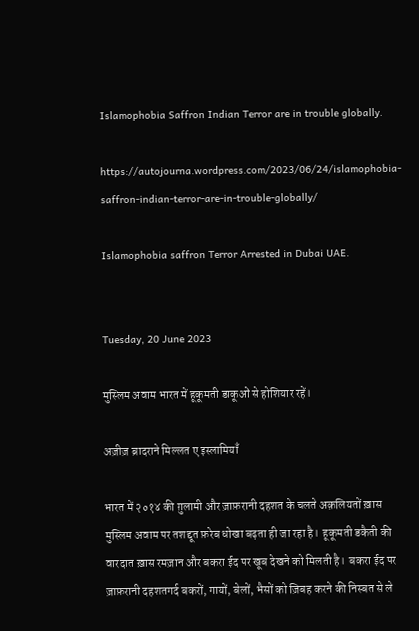Islamophobia Saffron Indian Terror are in trouble globally.

https://autojourna.wordpress.com/2023/06/24/islamophobia-saffron-indian-terror-are-in-trouble-globally/

Islamophobia saffron Terror Arrested in Dubai UAE.


Tuesday, 20 June 2023

मुस्लिम अवाम भारत में हूकूमती डाकूओं से होशियार रहें।

अज़ीज़ ब्रादराने मिल्लत ए इस्लामियाँ

भारत में २०१४ की ग़ुलामी और ज़ाफ़रानी दहशत के चलते अक़लियतों ख़ास मुस्लिम अवाम पर तशद्दूत फ़रेब धोखा बढ़ता ही जा रहा है।  हूकूमती डकैती की वारदात ख़ास रमज़ान और बकरा ईद पर खूब देखने को मिलती है।  बकरा ईद पर ज़ाफ़रानी दहशतगर्द बकरों, गायों, बेलों, भैसों को ज़िबह करने की निस्बत से ले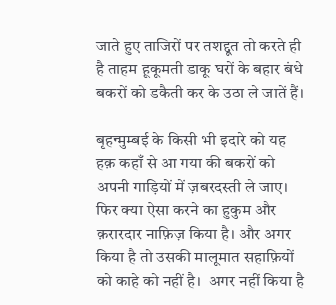जाते हुए ताजिरों पर तशद्दूत तो करते ही है ताहम हूकूमती डाकू घरों के बहार बंधे बकरों को डकैती कर के उठा ले जातें हैं।

बृहन्मुम्बई के किसी भी इदारे को यह हक़ कहाँ से आ गया की बकरों को अपनी गाड़ियों में ज़बरदस्ती ले जाए।  फिर क्या ऐसा करने का हुकुम और क़रारदार नाफ़िज़ किया है। और अगर किया है तो उसकी मालूमात सहाफ़ियों को काहे को नहीं है।  अगर नहीं किया है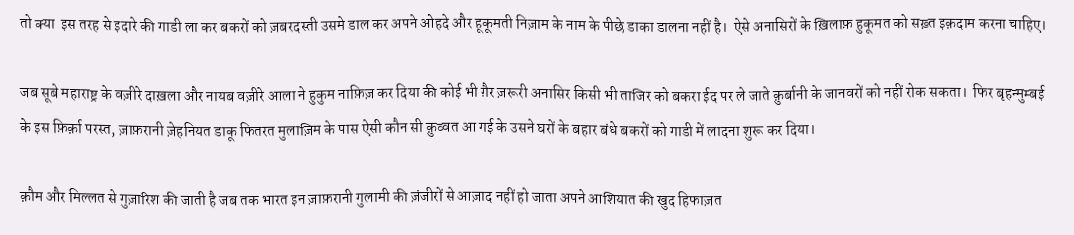तो क्या  इस तरह से इदारे की गाडी ला कर बकरों को ज़बरदस्ती उसमे डाल कर अपने ओहदे और हूकूमती निज़ाम के नाम के पीछे डाका डालना नहीं है।  ऐसे अनासिरों के ख़िलाफ़ हुकूमत को सख़्त इक़दाम करना चाहिए।

जब सूबे महाराष्ट्र के वज़ीरे दाख़ला और नायब वज़ीरे आला ने हुकुम नाफ़िज़ कर दिया की कोई भी ग़ैर ज़रूरी अनासिर किसी भी ताजिर को बकरा ईद पर ले जाते क़ुर्बानी के जानवरों को नहीं रोक सकता।  फिर बृहन्मुम्बई के इस फ़िर्क़ा परस्त, ज़ाफ़रानी ज़ेहनियत डाकू फितरत मुलाज़िम के पास ऐसी कौन सी क़ुव्वत आ गई के उसने घरों के बहार बंधे बकरों को गाडी में लादना शुरू कर दिया।

क़ौम और मिल्लत से गुज़ारिश की जाती है जब तक भारत इन ज़ाफ़रानी गुलामी की ज़ंजीरों से आज़ाद नहीं हो जाता अपने आशियात की खुद हिफाज़त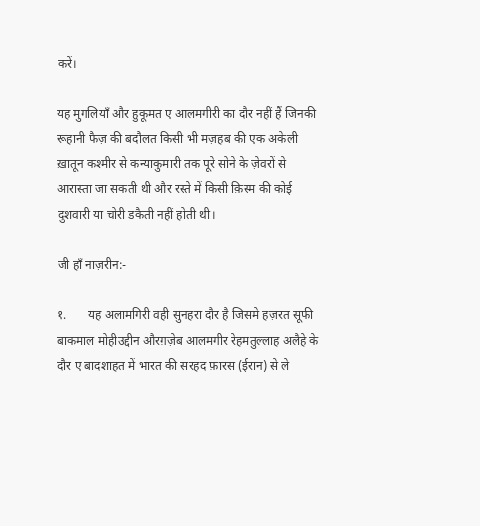करें।

यह मुगलियाँ और हुकूमत ए आलमगीरी का दौर नहीं हैं जिनकी रूहानी फैज़ की बदौलत किसी भी मज़हब की एक अकेली ख़ातून कश्मीर से कन्याकुमारी तक पूरे सोने के ज़ेवरों से आरास्ता जा सकती थी और रस्ते में किसी क़िस्म की कोई दुशवारी या चोरी डकैती नहीं होती थी।

जी हाँ नाज़रीन:-

१.       यह अलामगिरी वही सुनहरा दौर है जिसमे हज़रत सूफी बाकमाल मोहीउद्दीन औरग़ज़ेब आलमगीर रेहमतुल्लाह अलैहे के दौर ए बादशाहत में भारत की सरहद फ़ारस (ईरान) से ले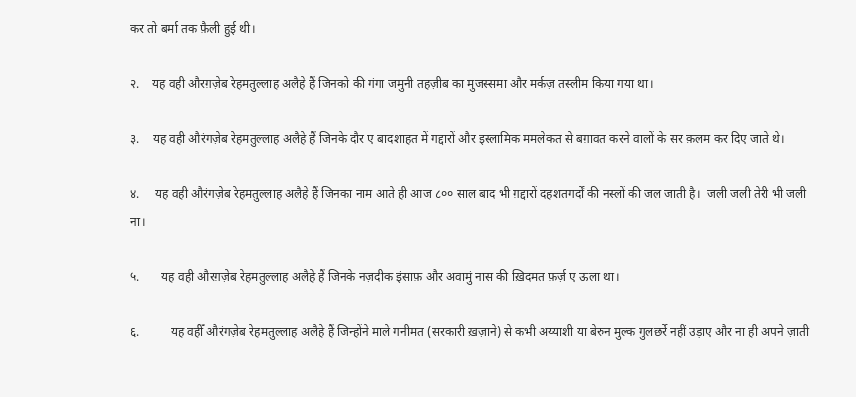कर तो बर्मा तक फ़ैली हुई थी।

२.    यह वही औरग़ज़ेब रेहमतुल्लाह अलैहे हैं जिनको की गंगा जमुनी तहज़ीब का मुजस्समा और मर्कज़ तस्लीम किया गया था।

३.    यह वही औरंगज़ेब रेहमतुल्लाह अलैहे हैं जिनके दौर ए बादशाहत में गद्दारों और इस्लामिक ममलेकत से बग़ावत करने वालों के सर क़लम कर दिए जाते थे।

४.     यह वही औरंगज़ेब रेहमतुल्लाह अलैहे हैं जिनका नाम आते ही आज ८०० साल बाद भी ग़द्दारों दहशतगर्दों की नस्लों की जल जाती है।  जली जली तेरी भी जली ना।

५.       यह वही औरग़ज़ेब रेहमतुल्लाह अलैहे हैं जिनके नज़दीक इंसाफ़ और अवामुं नास की ख़िदमत फ़र्ज़ ए ऊला था।

६.          यह वहीँ औरंगज़ेब रेहमतुल्लाह अलैहे हैं जिन्होंने माले गनीमत (सरकारी ख़ज़ाने) से कभी अय्याशी या बेरुन मुल्क गुलछर्रे नहीं उड़ाए और ना ही अपने ज़ाती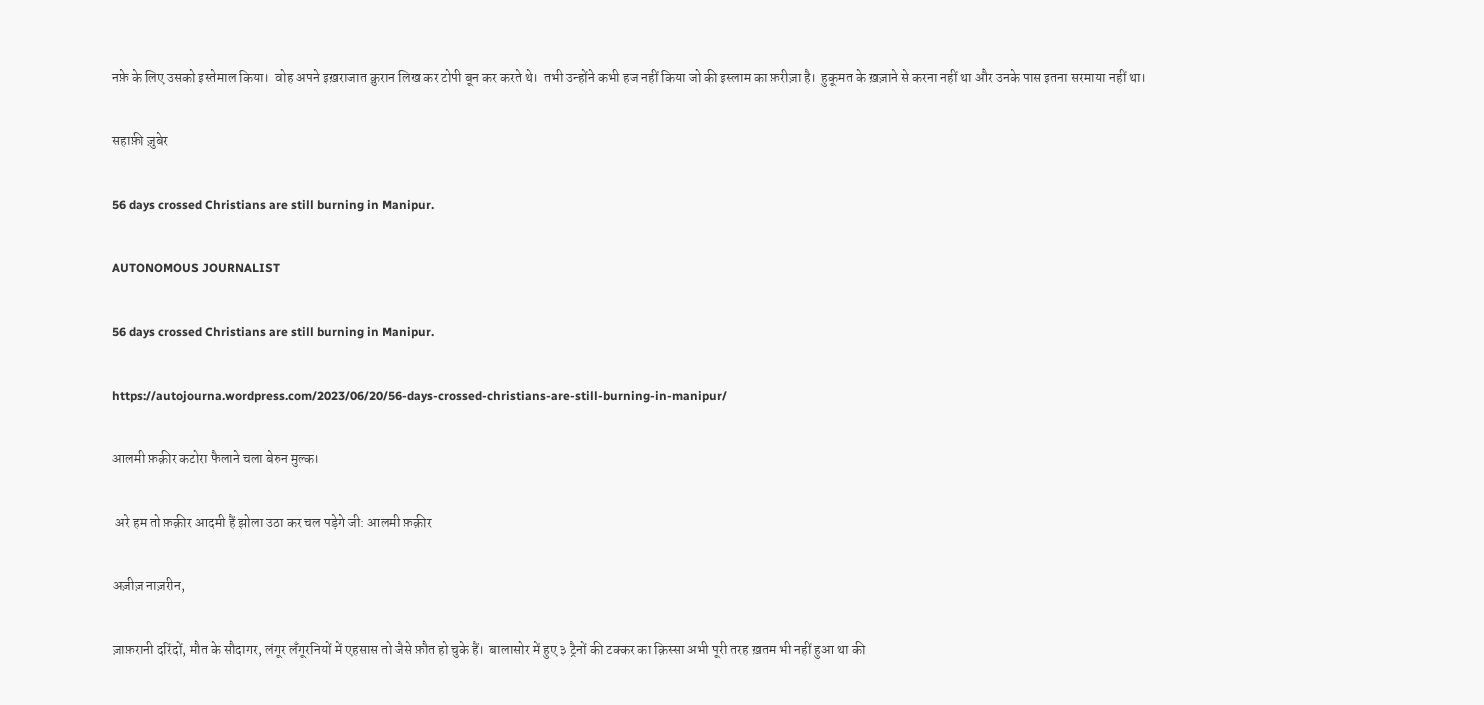नफ़े के लिए उसको इस्तेमाल किया।  वोह अपने इख़राजात क़ुरान लिख कर टोपी बून कर करते थे।  तभी उन्होंने कभी हज नहीं किया जो की इस्लाम का फ़रीज़ा है।  हुकूमत के ख़ज़ाने से करना नहीं था और उनके पास इतना सरमाया नहीं था।

सहाफ़ी ज़ुबेर

56 days crossed Christians are still burning in Manipur.

AUTONOMOUS JOURNALIST

56 days crossed Christians are still burning in Manipur.

https://autojourna.wordpress.com/2023/06/20/56-days-crossed-christians-are-still-burning-in-manipur/

आलमी फ़क़ीर कटोरा फैलाने चला बेरुन मुल्क।

 अरे हम तो फ़क़ीर आदमी हैं झोला उठा कर चल पड़ेगे जी: आलमी फ़क़ीर

अज़ीज़ नाज़रीन,

ज़ाफ़रानी दरिंदों, मौत के सौदागर, लंगूर लँगूरनियों में एहसास तो जैसे फ़ौत हो चुके हैं।  बालासोर में हुए ३ ट्रैनों की टक्कर का क़िस्सा अभी पूरी तरह ख़तम भी नहीं हुआ था की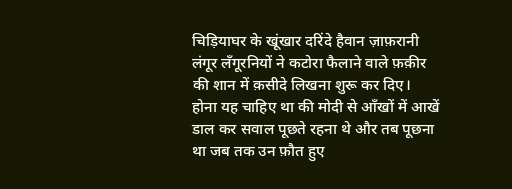चिड़ियाघर के खूंखार दरिंदे हैवान ज़ाफ़रानी लंगूर लँगूरनियों ने कटोरा फैलाने वाले फ़क़ीर की शान में क़सीदे लिखना शुरू कर दिए।  होना यह चाहिए था की मोदी से आँखों में आखें डाल कर सवाल पूछते रहना थे और तब पूछना था जब तक उन फ़ौत हुए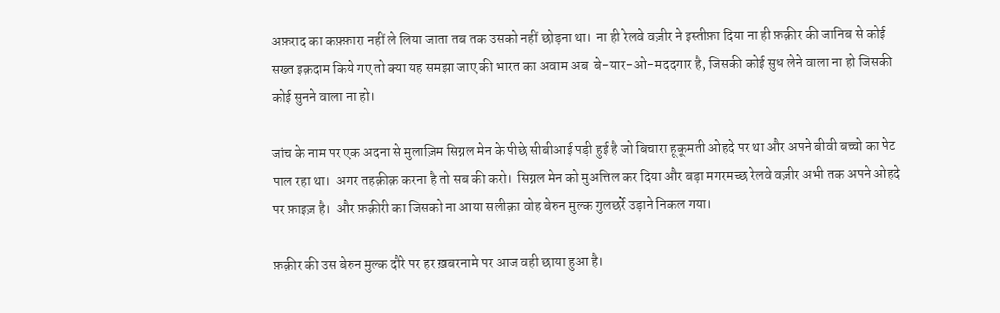अफ़राद का कफ़्फ़ारा नहीं ले लिया जाता तब तक उसको नहीं छोड़ना था।  ना ही रेलवे वज़ीर ने इस्तीफ़ा दिया ना ही फ़क़ीर की जानिब से कोई सख्त इक़दाम किये गए तो क्या यह समझा जाए की भारत का अवाम अब  बे-यार-ओ-मददगार है, जिसकी कोई सुध लेने वाला ना हो जिसकी कोई सुनने वाला ना हो।

जांच के नाम पर एक अदना से मुलाज़िम सिग्नल मेन के पीछे सीबीआई पड़ी हुई है जो बिचारा हूकूमती ओहदे पर था और अपने बीवी बच्चो का पेट पाल रहा था।  अगर तहक़ीक़ करना है तो सब की करो।  सिग्नल मेन को मुअत्तिल कर दिया और बड़ा मगरमच्छ रेलवे वज़ीर अभी तक अपने ओहदे पर फ़ाइज़ है।  और फ़क़ीरी का जिसको ना आया सलीक़ा वोह बेरुन मुल्क गुलछर्रे उड़ाने निकल गया।

फ़क़ीर की उस बेरुन मुल्क दौरे पर हर ख़बरनामे पर आज वही छाया हुआ है।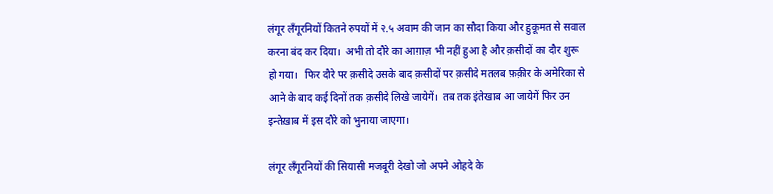लंगूर लँगूरनियों कितने रुपयों में २.५ अवाम की जान का सौदा किया और हुकूमत से सवाल करना बंद कर दिया।  अभी तो दौरे का आग़ाज़ भी नहीं हुआ है और क़सीदों का दौर शुरू हो गया।   फिर दौरे पर क़सीदे उसके बाद क़सीदों पर क़सीदे मतलब फ़क़ीर के अमेरिका से आने के बाद कई दिनों तक क़सीदे लिखे जायेगें।  तब तक इंतेखाब आ जायेगें फिर उन इन्तेख़ाब में इस दौरे को भुनाया जाएगा।

लंगूर लँगूरनियों की सियासी मजबूरी देखो जो अपने ओहदे के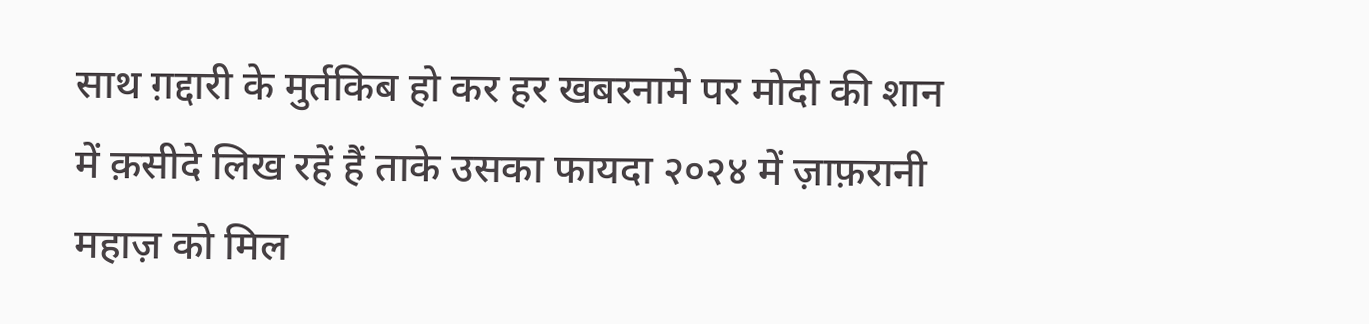साथ ग़द्दारी के मुर्तकिब हो कर हर खबरनामे पर मोदी की शान में क़सीदे लिख रहें हैं ताके उसका फायदा २०२४ में ज़ाफ़रानी महाज़ को मिल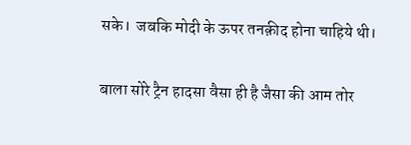सके।  जबकि मोदी के ऊपर तनक़ीद होना चाहिये थी।

बाला सोरे ट्रैन हादसा वैसा ही है जैसा की आम तोर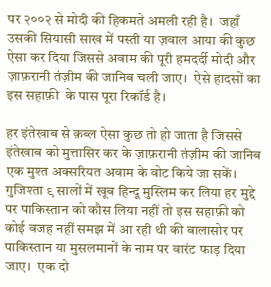पर २००२ से मोदी की हिकमते अमली रही है।  जहाँ उसकी सियासी साख में पस्ती या ज़वाल आया की कुछ ऐसा कर दिया जिससे अवाम की पूरी हमदर्दी मोदी और ज़ाफ़रानी तंज़ीम की जानिब चली जाए।  ऐसे हादसों का इस सहाफ़ी  के पास पूरा रिकॉर्ड है।

हर इंतेखाब से क़ब्ल ऐसा कुछ तो हो जाता है जिससे इंतेखाब को मुत्तासिर कर के ज़ाफ़रानी तंज़ीम की जानिब एक मुश्त अक्सरियत अवाम के वोट किये जा सकें।  गुजिश्ता ९ सालों में खूब हिन्दू मुस्लिम कर लिया हर मुद्दे पर पाकिस्तान को कौस लिया नहीं तो इस सहाफ़ी को कोई वजह नहीं समझ में आ रही थी की बालासोर पर पाकिस्तान या मुसलमानों के नाम पर वारंट फाड़ दिया जाए।  एक दो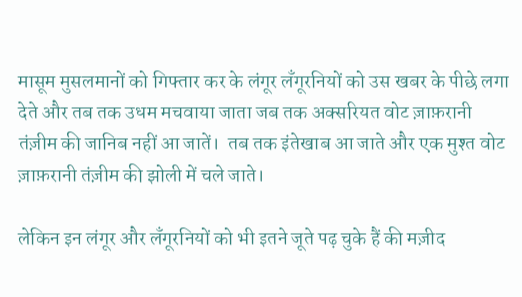मासूम मुसलमानों को गिफ्तार कर के लंगूर लँगूरनियों को उस खबर के पीछे लगा देते और तब तक उधम मचवाया जाता जब तक अक्सरियत वोट ज़ाफ़रानी तंज़ीम की जानिब नहीं आ जातें।  तब तक इंतेखाब आ जाते और एक मुश्त वोट ज़ाफ़रानी तंज़ीम की झोली में चले जाते।

लेकिन इन लंगूर और लँगूरनियों को भी इतने जूते पढ़ चुके हैं की मज़ीद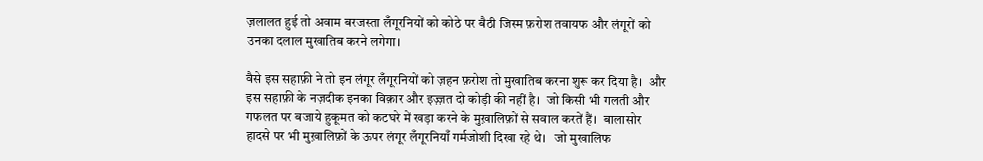ज़लालत हुई तो अवाम बरजस्ता लँगूरनियों को कोठे पर बैठी जिस्म फ़रोश तवायफ और लंगूरों को उनका दलाल मुखातिब करने लगेगा।

वैसे इस सहाफ़ी ने तो इन लंगूर लँगूरनियों को ज़हन फ़रोश तो मुखातिब करना शुरू कर दिया है।  और इस सहाफ़ी के नज़दीक इनका विक़ार और इज़्ज़त दो कोड़ी की नहीं है।  जो किसी भी गलती और गफलत पर बजाये हुकूमत को कटघरे में खड़ा करने के मुख़ालिफ़ों से सवाल करतें हैं।  बालासोर हादसे पर भी मुख़ालिफ़ों के ऊपर लंगूर लँगूरनियाँ गर्मजोशी दिखा रहे थे।   जो मुखालिफ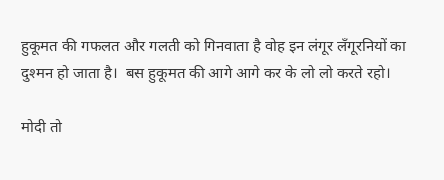हुकूमत की गफलत और गलती को गिनवाता है वोह इन लंगूर लँगूरनियों का दुश्मन हो जाता है।  बस हुकूमत की आगे आगे कर के लो लो करते रहो।

मोदी तो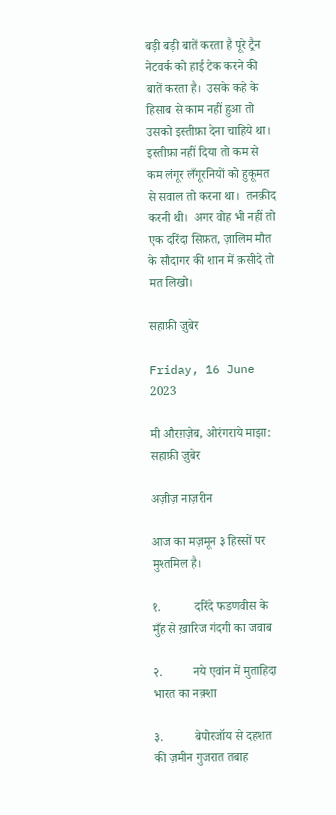बड़ी बड़ी बातें करता है पूरे ट्रैन नेटवर्क को हाई टेक करने की बातें करता है।  उसके कहे के हिसाब से काम नहीं हुआ तो उसको इस्तीफ़ा देना चाहिये था।  इस्तीफ़ा नहीं दिया तो कम से कम लंगूर लँगूरनियों को हुकूमत से सवाल तो करना था।  तनक़ीद करनी थी।  अगर वोह भी नहीं तो एक दरिंदा सिफ़त, ज़ालिम मौत के सौदागर की शान में क़सीदे तो मत लिखो।

सहाफ़ी ज़ुबेर

Friday, 16 June 2023

मी औरग़ज़ेब, ओरंगराये माझा: सहाफ़ी ज़ुबेर

अज़ीज़ नाज़रीन

आज का मज़मून ३ हिस्सों पर मुश्तमिल है।

१.           दरिंदे फडणवीस के मुँह से ख़ारिज गंदगी का जवाब

२.          नये एवांन में मुताहिदा भारत का नक़्शा

३.          बेपोरजॉय से दहशत की ज़मीन गुजरात तबाह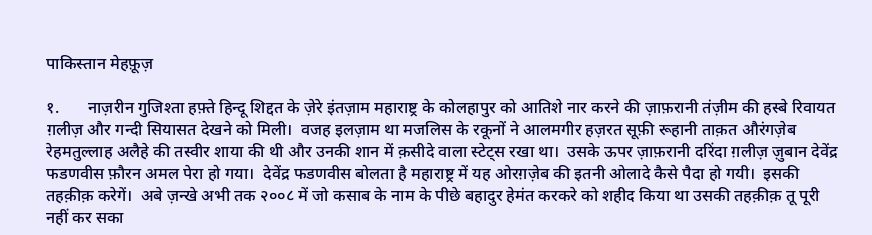पाकिस्तान मेहफ़ूज़

१.       नाज़रीन गुजिश्ता हफ़्ते हिन्दू शिद्दत के ज़ेरे इंतज़ाम महाराष्ट्र के कोलहापुर को आतिशे नार करने की ज़ाफ़रानी तंज़ीम की हस्बे रिवायत ग़लीज़ और गन्दी सियासत देखने को मिली।  वजह इलज़ाम था मजलिस के रकूनों ने आलमगीर हज़रत सूफ़ी रूहानी ताक़त औरंगज़ेब रेहमतुल्लाह अलैहे की तस्वीर शाया की थी और उनकी शान में क़सीदे वाला स्टेट्स रखा था।  उसके ऊपर ज़ाफ़रानी दरिंदा ग़लीज़ ज़ुबान देवेंद्र फडणवीस फ़ौरन अमल पेरा हो गया।  देवेंद्र फडणवीस बोलता है महाराष्ट्र में यह ओरग़ज़ेब की इतनी ओलादे कैसे पैदा हो गयी।  इसकी तहक़ीक़ करेगें।  अबे ज़न्खे अभी तक २००८ में जो कसाब के नाम के पीछे बहादुर हेमंत करकरे को शहीद किया था उसकी तहक़ीक़ तू पूरी नहीं कर सका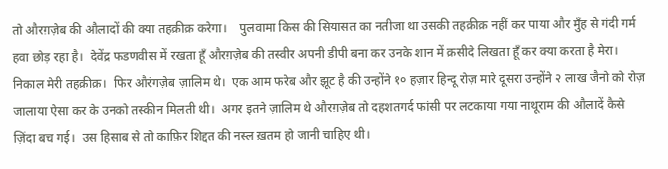तो औरग़ज़ेब की औलादों की क्या तहक़ीक़ करेगा।    पुलवामा किस की सियासत का नतीजा था उसकी तहक़ीक़ नहीं कर पाया और मुँह से गंदी गर्म हवा छोड़ रहा है।  देवेंद्र फडणवीस में रखता हूँ औरग़ज़ेब की तस्वीर अपनी डीपी बना कर उनके शान में क़सीदे लिखता हूँ कर क्या करता है मेरा।  निकाल मेरी तहक़ीक़।  फिर औरंगज़ेब ज़ालिम थे।  एक आम फरेब और झूट है की उन्होंने १० हज़ार हिन्दू रोज़ मारे दूसरा उन्होंने २ लाख जैनो को रोज़ जालाया ऐसा कर के उनको तस्कीन मिलती थी।  अगर इतने ज़ालिम थे औरग़ज़ेब तो दहशतगर्द फांसी पर लटकाया गया नाथूराम की औलादें कैसे ज़िंदा बच गई।  उस हिसाब से तो काफ़िर शिद्दत की नस्ल ख़तम हो जानी चाहिए थी।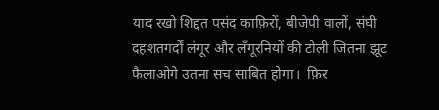याद रखो शिद्दत पसंद काफ़िरों, बीजेपी वालों, संघी दहशतगर्दों लंगूर और लँगूरनियों की टोली जितना झूट फैलाओगे उतना सच साबित होगा।  फ़िर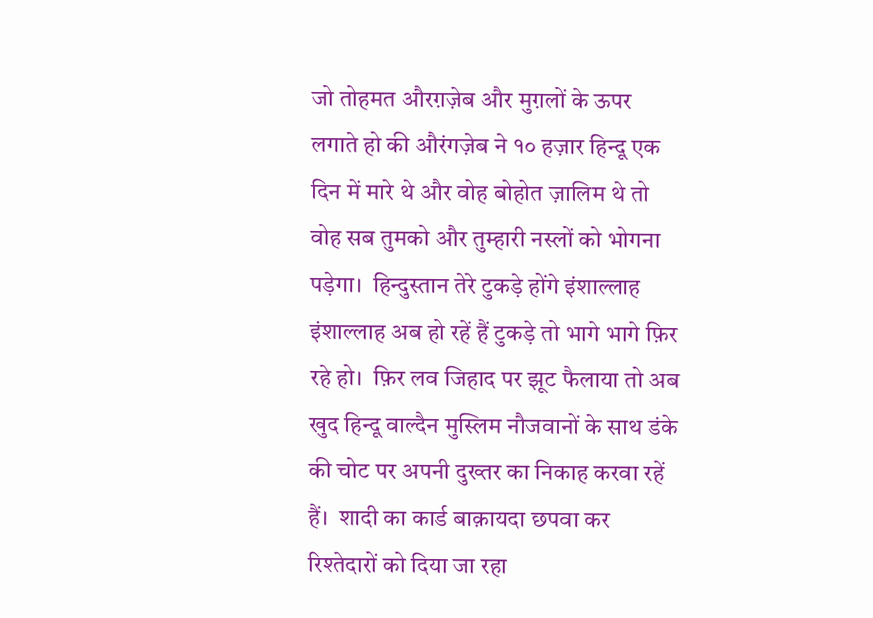जो तोहमत औरग़ज़ेब और मुग़लों के ऊपर लगाते हो की औरंगज़ेब ने १० हज़ार हिन्दू एक दिन में मारे थे और वोह बोहोत ज़ालिम थे तो वोह सब तुमको और तुम्हारी नस्लों को भोगना पड़ेगा।  हिन्दुस्तान तेरे टुकड़े होंगे इंशाल्लाह इंशाल्लाह अब हो रहें हैं टुकड़े तो भागे भागे फ़िर रहे हो।  फ़िर लव जिहाद पर झूट फैलाया तो अब खुद हिन्दू वाल्दैन मुस्लिम नौजवानों के साथ डंके की चोट पर अपनी दुख्तर का निकाह करवा रहें हैं।  शादी का कार्ड बाक़ायदा छपवा कर रिश्तेदारों को दिया जा रहा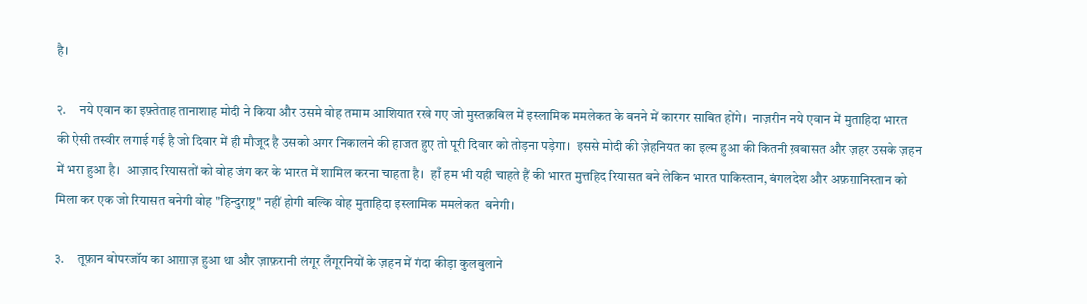है।

२.     नये एवान का इफ़्तेताह तानाशाह मोदी ने किया और उसमे वोह तमाम आशियात रखे गए जो मुस्तक़बिल में इस्लामिक ममलेकत के बनने में कारगर साबित होंगे।  नाज़रीन नये एवान में मुताहिदा भारत की ऐसी तस्वीर लगाई गई है जो दिवार में ही मौजूद है उसको अगर निकालने की हाजत हुए तो पूरी दिवार को तोड़ना पड़ेगा।  इससे मोदी की ज़ेहनियत का इल्म हुआ की कितनी ख़बासत और ज़हर उसके ज़हन में भरा हुआ है।  आज़ाद रियासतों को वोह जंग कर के भारत में शामिल करना चाहता है।  हाँ हम भी यही चाहते हैं की भारत मुत्तहिद रियासत बने लेकिन भारत पाकिस्तान, बंगलदेश और अफ़ग़ानिस्तान को मिला कर एक जो रियासत बनेगी वोह "हिन्दुराष्ट्र" नहीं होगी बल्कि वोह मुताहिदा इस्लामिक ममलेकत  बनेगी।

३.     तूफ़ान बोपरजॉय का आग़ाज़ हुआ था और ज़ाफ़रानी लंगूर लँगूरनियों के ज़हन में गंदा कीड़ा कुलबुलाने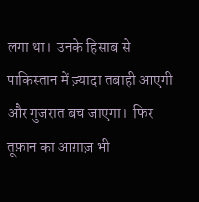लगा था।  उनके हिसाब से पाकिस्तान में ज़्यादा तबाही आएगी और गुजरात बच जाएगा।  फिर तूफ़ान का आग़ाज़ भी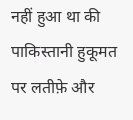नहीं हुआ था की पाकिस्तानी हुकूमत पर लतीफ़े और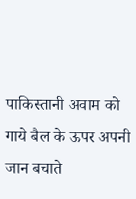पाकिस्तानी अवाम को गाये बैल के ऊपर अपनी जान बचाते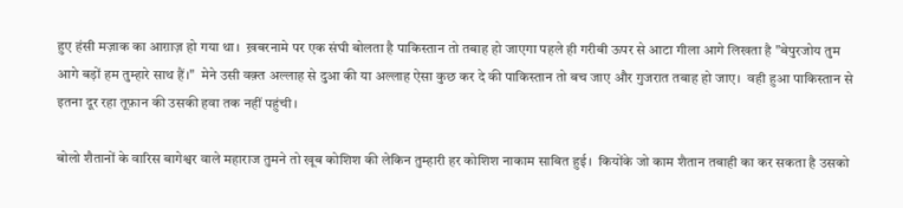हुए हंसी मज़ाक का आग़ाज़ हो गया था।  ख़बरनामे पर एक संघी बोलता है पाकिस्तान तो तबाह हो जाएगा पहले ही गरीबी ऊपर से आटा गीला आगे लिखता है "बेपुरजोय तुम आगे बड़ों हम तुम्हारे साथ हैं।"  मेने उसी वक़्त अल्लाह से दुआ की या अल्लाह ऐसा कुछ कर दे की पाकिस्तान तो बच जाए और गुजरात तबाह हो जाए।  वही हुआ पाकिस्तान से इतना दूर रहा तूफ़ान की उसकी हवा तक नहीं पहुंची।

बोलो शैतानों के वारिस बागेश्वर वाले महाराज तुमने तो खूब कोशिश की लेकिन तुम्हारी हर कोशिश नाकाम साबित हुई।  कियोंके जो काम शैतान तबाही का कर सकता है उसको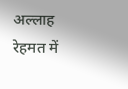अल्लाह रेहमत में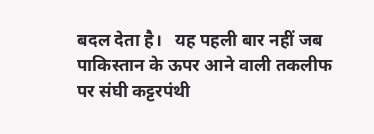बदल देता है।   यह पहली बार नहीं जब पाकिस्तान के ऊपर आने वाली तकलीफ पर संघी कट्टरपंथी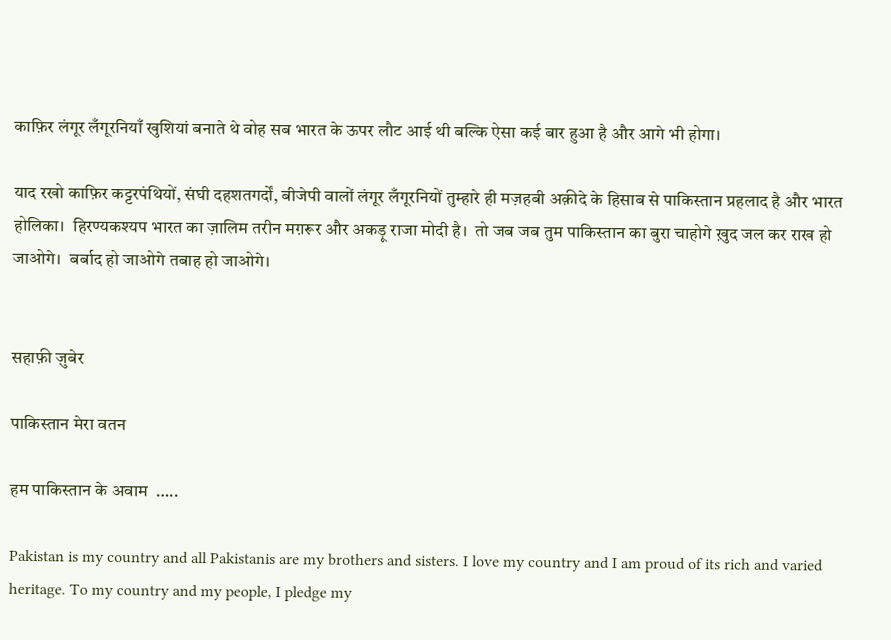काफ़िर लंगूर लँगूरनियाँ खुशियां बनाते थे वोह सब भारत के ऊपर लौट आई थी बल्कि ऐसा कई बार हुआ है और आगे भी होगा।

याद रखो काफ़िर कट्टरपंथियों, संघी दहशतगर्दों, बीजेपी वालों लंगूर लँगूरनियों तुम्हारे ही मज़हबी अक़ीदे के हिसाब से पाकिस्तान प्रहलाद है और भारत होलिका।  हिरण्यकश्यप भारत का ज़ालिम तरीन मग़रूर और अकड़ू राजा मोदी है।  तो जब जब तुम पाकिस्तान का बुरा चाहोगे ख़ुद जल कर राख हो जाओगे।  बर्बाद हो जाओगे तबाह हो जाओगे।


सहाफ़ी ज़ुबेर

पाकिस्तान मेरा वतन

हम पाकिस्तान के अवाम  …..

Pakistan is my country and all Pakistanis are my brothers and sisters. I love my country and I am proud of its rich and varied heritage. To my country and my people, I pledge my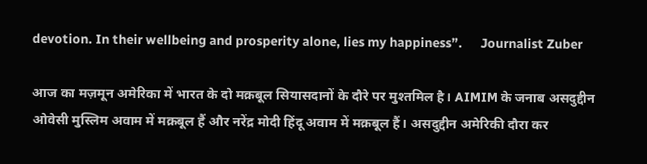devotion. In their wellbeing and prosperity alone, lies my happiness”.      Journalist Zuber

आज का मज़मून अमेरिका में भारत के दो मक़बूल सियासदानों के दौरे पर मुश्तमिल है। AIMIM के जनाब असदुद्दीन ओवेसी मुस्लिम अवाम में मक़बूल हैं और नरेंद्र मोदी हिंदू अवाम में मक़बूल हैं। असदुद्दीन अमेरिकी दौरा कर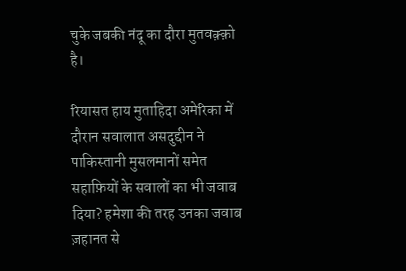चुके जबकी नंदू का दौरा मुतवक़्क़ो है।

रियासत हाय मुताहिदा अमेरिका में दौरान सवालात असदुद्दीन ने पाकिस्तानी मुसलमानों समेत सहाफ़ियों के सवालों का भी जवाब दिया? हमेशा की तरह उनका जवाब ज़हानत से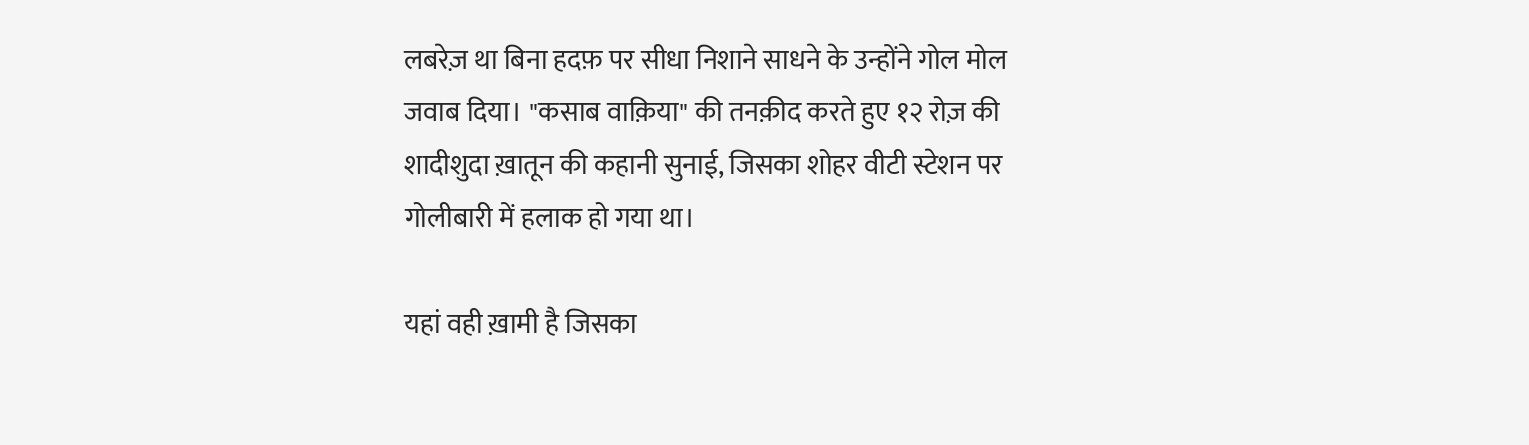लबरेज़ था बिना हदफ़ पर सीधा निशाने साधने के उन्होंने गोल मोल जवाब दिया। "कसाब वाक़िया" की तनक़ीद करते हुए १२ रोज़ की शादीशुदा ख़ातून की कहानी सुनाई, जिसका शोहर वीटी स्टेशन पर गोलीबारी में हलाक हो गया था।

यहां वही ख़ामी है जिसका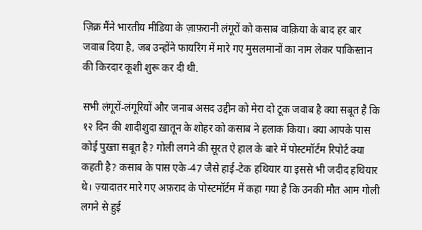ज़िक्र मैंने भारतीय मीडिया के ज़ाफ़रानी लंगूरों को कसाब वाक़िया के बाद हर बार जवाब दिया है, जब उन्होंने फायरिंग में मारे गए मुसलमानों का नाम लेकर पाकिस्तान की किरदार कूशी शुरू कर दी थी.

सभी लंगूरों-लंगूरियों और जनाब असद उद्दीन को मेरा दो टूक जवाब है क्या सबूत है कि १२ दिन की शादीशुदा ख़ातून के शोहर को कसाब ने हलाक किया। क्या आपके पास कोई पुख़्ता सबूत है? गोली लगने की सूरत ऐ हाल के बारे में पोस्टमॉर्टम रिपोर्ट क्या कहती है? कसाब के पास एके-47 जैसे हाई-टेक हथियार या इससे भी जदीद हथियार थे। ज़्यादातर मारे गए अफ़राद के पोस्टमॉर्टम में कहा गया है कि उनकी मौत आम गोली लगने से हुई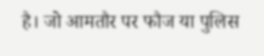है। जो आमतौर पर फौज या पुलिस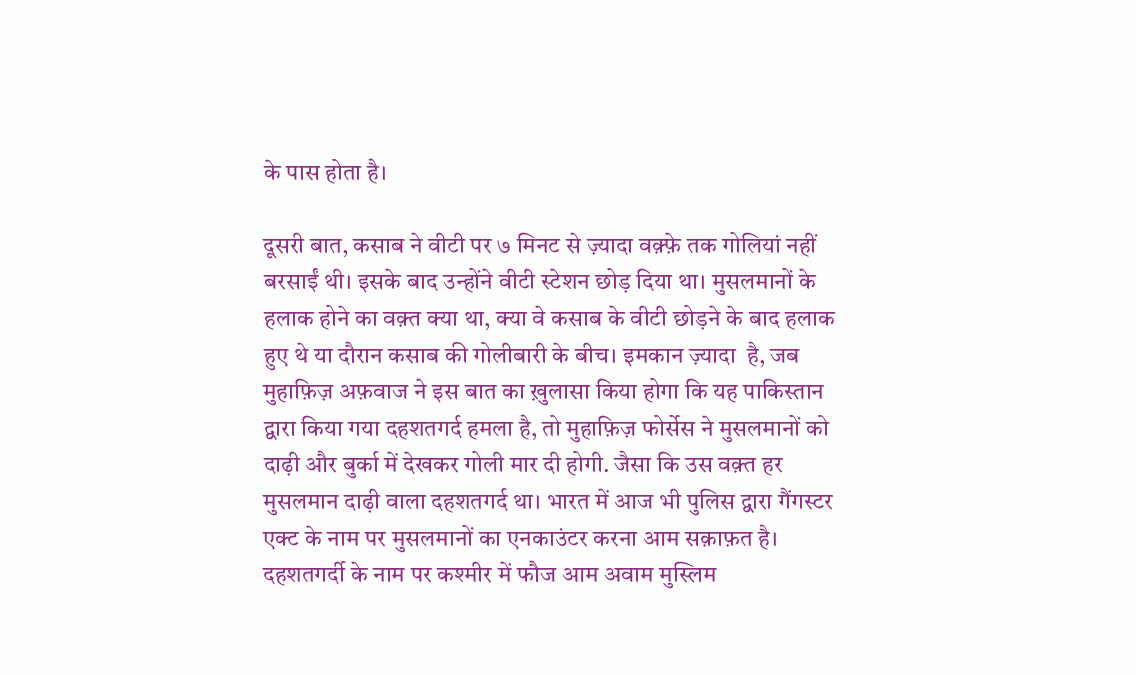के पास होता है।

दूसरी बात, कसाब ने वीटी पर ७ मिनट से ज़्यादा वक़्फ़े तक गोलियां नहीं बरसाईं थी। इसके बाद उन्होंने वीटी स्टेशन छोड़ दिया था। मुसलमानों के हलाक होने का वक़्त क्या था, क्या वे कसाब के वीटी छोड़ने के बाद हलाक हुए थे या दौरान कसाब की गोलीबारी के बीच। इमकान ज़्यादा  है, जब मुहाफ़िज़ अफ़वाज ने इस बात का ख़ुलासा किया होगा कि यह पाकिस्तान द्वारा किया गया दहशतगर्द हमला है, तो मुहाफ़िज़ फोर्सेस ने मुसलमानों को दाढ़ी और बुर्का में देखकर गोली मार दी होगी. जैसा कि उस वक़्त हर मुसलमान दाढ़ी वाला दहशतगर्द था। भारत में आज भी पुलिस द्वारा गैंगस्टर एक्ट के नाम पर मुसलमानों का एनकाउंटर करना आम सक़ाफ़त है। दहशतगर्दी के नाम पर कश्मीर में फौज आम अवाम मुस्लिम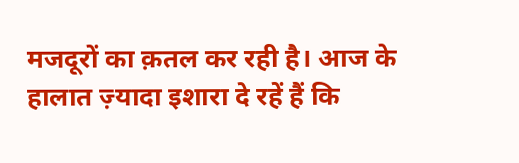मजदूरों का क़तल कर रही है। आज के हालात ज़्यादा इशारा दे रहें हैं कि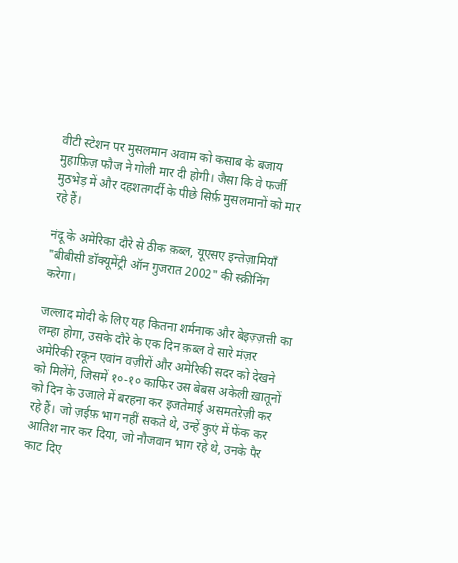वीटी स्टेशन पर मुसलमान अवाम को कसाब के बजाय मुहाफ़िज़ फौज ने गोली मार दी होगी। जैसा कि वे फर्जी मुठभेड़ में और दहशतगर्दी के पीछे सिर्फ़ मुसलमानों को मार रहे हैं।

नंदू के अमेरिका दौरे से ठीक क़ब्ल, यूएसए इन्तेज़ामियाँ  "बीबीसी डॉक्यूमेंट्री ऑन गुजरात 2002" की स्क्रीनिंग करेगा।

जल्लाद मोदी के लिए यह कितना शर्मनाक और बेइज़्ज़त्ती का लम्हा होगा, उसके दौरे के एक दिन क़ब्ल वे सारे मंज़र अमेरिकी रकून एवांन वज़ीरों और अमेरिकी सदर को देखने को मिलेंगे, जिसमें १०-१० काफिर उस बेबस अकेली ख़ातूनों को दिन के उजाले में बरहना कर इजतेमाई असमतऱेज़ी कर रहे हैं। जो ज़ईफ़ भाग नहीं सकते थे, उन्हें कुएं में फेंक कर आतिश नार कर दिया, जो नौजवान भाग रहे थे, उनके पैर काट दिए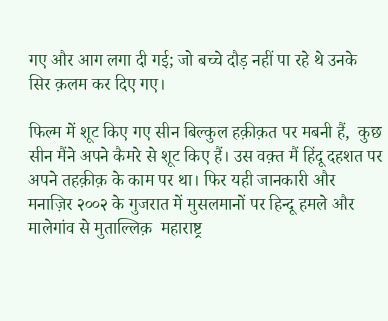गए और आग लगा दी गई; जो बच्चे दौड़ नहीं पा रहे थे उनके सिर क़लम कर दिए गए।

फिल्म में शूट किए गए सीन बिल्कुल हक़ीक़त पर मबनी हैं,  कुछ सीन मैंने अपने कैमरे से शूट किए हैं। उस वक़्त मैं हिंदू दहशत पर अपने तहक़ीक़ के काम पर था। फिर यही जानकारी और मनाज़िर २००२ के गुजरात में मुसलमानों पर हिन्दू हमले और मालेगांव से मुताल्लिक़  महाराष्ट्र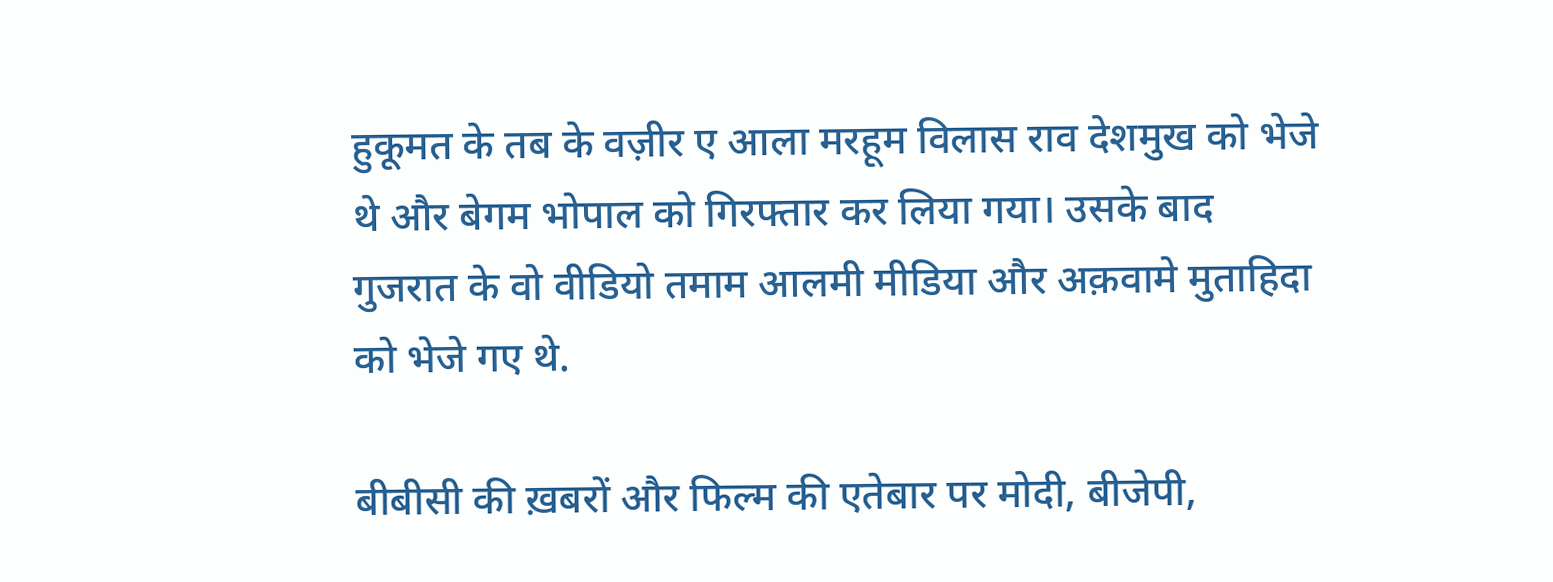हुकूमत के तब के वज़ीर ए आला मरहूम विलास राव देशमुख को भेजे थे और बेगम भोपाल को गिरफ्तार कर लिया गया। उसके बाद गुजरात के वो वीडियो तमाम आलमी मीडिया और अक़वामे मुताहिदा को भेजे गए थे.

बीबीसी की ख़बरों और फिल्म की एतेबार पर मोदी, बीजेपी,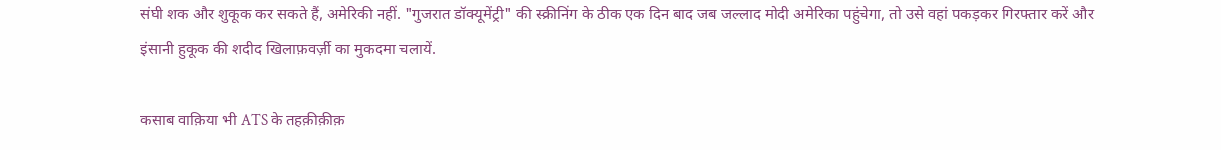संघी शक और शुकूक कर सकते हैं, अमेरिकी नहीं. "गुजरात डॉक्यूमेंट्री" की स्क्रीनिंग के ठीक एक दिन बाद जब जल्लाद मोदी अमेरिका पहुंचेगा, तो उसे वहां पकड़कर गिरफ्तार करें और इंसानी हुकूक की शदीद खिलाफ़वर्ज़ी का मुकदमा चलायें.

कसाब वाक़िया भी ATS के तहक़ीक़ीक़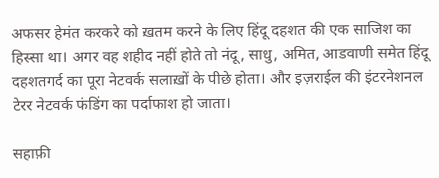अफसर हेमंत करकरे को ख़तम करने के लिए हिंदू दहशत की एक साजिश का हिस्सा था। अगर वह शहीद नहीं होते तो नंदू, साधु, अमित, आडवाणी समेत हिंदू दहशतगर्द का पूरा नेटवर्क सलाख़ों के पीछे होता। और इज़राईल की इंटरनेशनल टेरर नेटवर्क फंडिंग का पर्दाफाश हो जाता।

सहाफ़ी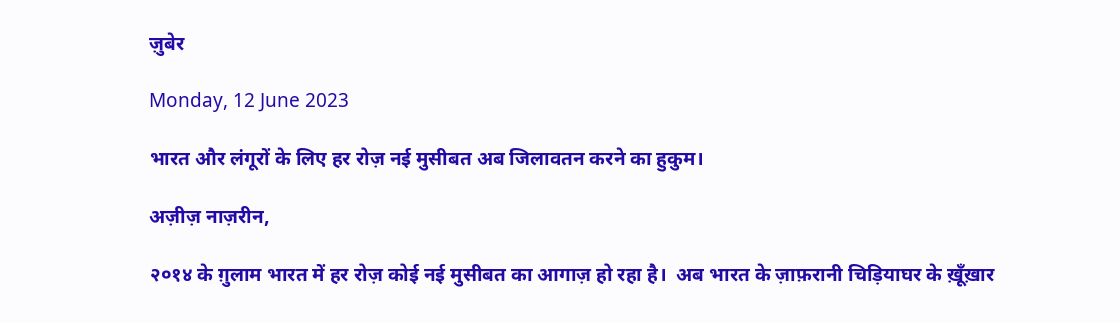ज़ुबेर

Monday, 12 June 2023

भारत और लंगूरों के लिए हर रोज़ नई मुसीबत अब जिलावतन करने का हुकुम।

अज़ीज़ नाज़रीन,

२०१४ के ग़ुलाम भारत में हर रोज़ कोई नई मुसीबत का आगाज़ हो रहा है।  अब भारत के ज़ाफ़रानी चिड़ियाघर के ख़ूँख़ार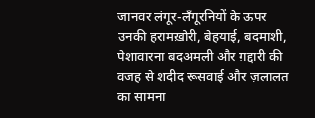जानवर लंगूर-लँगूरनियों के ऊपर उनकी हरामख़ोरी, बेहयाई, बदमाशी, पेशावारना बदअमली और ग़द्दारी की वजह से शदीद रूसवाई और ज़लालत का सामना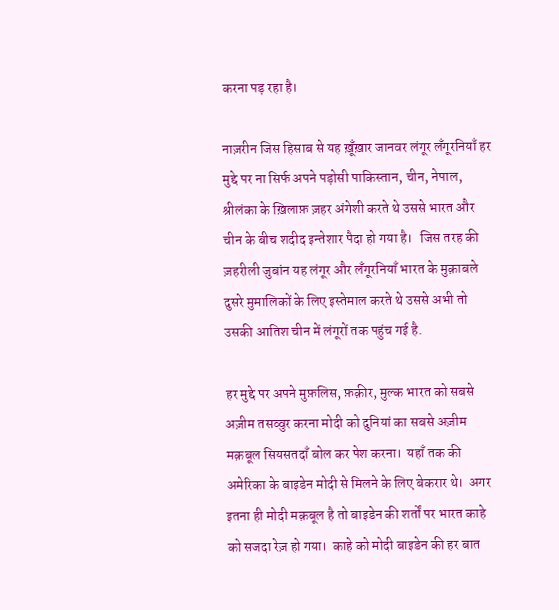करना पड़ रहा है।

नाज़रीन जिस हिसाब से यह ख़ूँख़ार जानवर लंगूर लँगूरनियाँ हर मुद्दे पर ना सिर्फ अपने पड़ोसी पाकिस्तान, चीन, नेपाल, श्रीलंका के ख़िलाफ़ ज़हर अंगेशी करते थे उससे भारत और चीन के बीच शदीद इन्तेशार पैदा हो गया है।   जिस तरह की ज़हरीली जुबांन यह लंगूर और लँगूरनियाँ भारत के मुक़ाबले दुसरे मुमालिकों के लिए इस्तेमाल करते थे उससे अभी तो उसकी आतिश चीन में लंगूरों तक पहुंच गई है.

हर मुद्दे पर अपने मुफ़लिस, फ़क़ीर, मुल्क भारत को सबसे अज़ीम तसव्वुर करना मोदी को दुनियां का सबसे अज़ीम मक़बूल सियसतदाँ बोल कर पेश करना।  यहाँ तक की अमेरिका के बाइडेन मोदी से मिलने के लिए बेकरार थे।  अगर इतना ही मोदी मक़बूल है तो बाइडेन की शर्तों पर भारत काहे को सजदा रेज़ हो गया।  काहे को मोदी बाइडेन की हर बात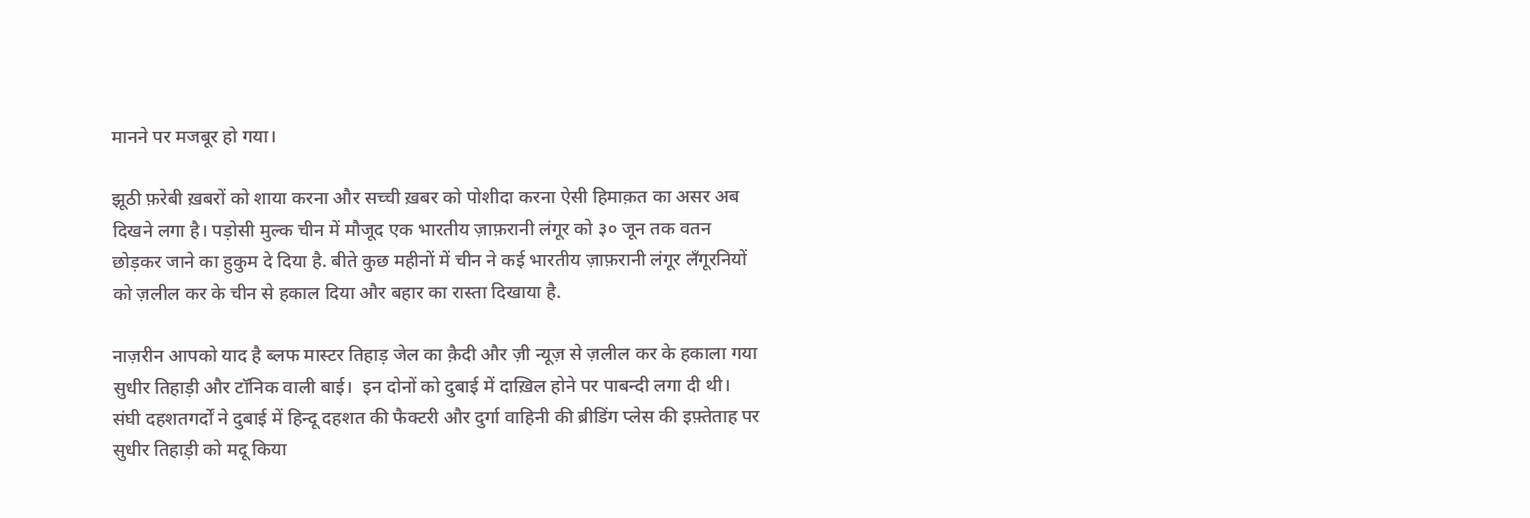मानने पर मजबूर हो गया।

झूठी फ़रेबी ख़बरों को शाया करना और सच्ची ख़बर को पोशीदा करना ऐसी हिमाक़त का असर अब दिखने लगा है। पड़ोसी मुल्क चीन में मौजूद एक भारतीय ज़ाफ़रानी लंगूर को ३० जून तक वतन छोड़कर जाने का हुकुम दे दिया है. बीते कुछ महीनों में चीन ने कई भारतीय ज़ाफ़रानी लंगूर लँगूरनियों को ज़लील कर के चीन से हकाल दिया और बहार का रास्ता दिखाया है.

नाज़रीन आपको याद है ब्लफ मास्टर तिहाड़ जेल का क़ैदी और ज़ी न्यूज़ से ज़लील कर के हकाला गया सुधीर तिहाड़ी और टॉनिक वाली बाई।  इन दोनों को दुबाई में दाख़िल होने पर पाबन्दी लगा दी थी।  संघी दहशतगर्दों ने दुबाई में हिन्दू दहशत की फैक्टरी और दुर्गा वाहिनी की ब्रीडिंग प्लेस की इफ़्तेताह पर सुधीर तिहाड़ी को मदू किया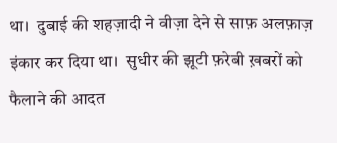था।  दुबाई की शहज़ादी ने वीज़ा देने से साफ़ अलफ़ाज़ इंकार कर दिया था।  सुधीर की झूटी फ़रेबी ख़बरों को फैलाने की आदत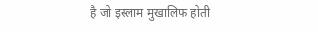है जो इस्लाम मुखालिफ होती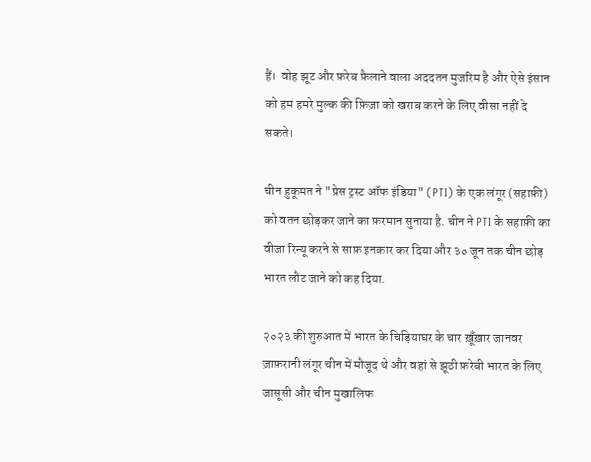हैं।  वोह झूट और फ़रेब फ़ैलाने वाला अददतन मुजरिम है और ऐसे इंसान को हम हमरे मुल्क की फ़िज़ा को खराब करने के लिए वीसा नहीं दे सकते।

चीन हुकूमत ने "प्रेस ट्रस्ट ऑफ इंडिया" (PTI) के एक लंगूर (सहाफ़ी) को वतन छोड़कर जाने का फ़रमान सुनाया है. चीन ने PTI के सहाफ़ी का वीजा रिन्यू करने से साफ़ इनकार कर दिया और ३० जून तक चीन छोड़ भारत लौट जाने को कह दिया.

२०२३ की शुरुआत में भारत के चिड़ियाघर के चार ख़ूँख़ार जानवर ज़ाफ़रानी लंगूर चीन में मौजूद थे और वहां से झूठी फ़रेबी भारत के लिए जासूसी और चीन मुखालिफ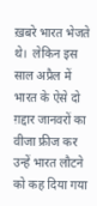ख़बरे भारत भेजते थे।  लेकिन इस साल अप्रैल में भारत के ऐसे दो ग़द्दार जानवरों का वीजा फ्रीज कर उन्हें भारत लौटने को कह दिया गया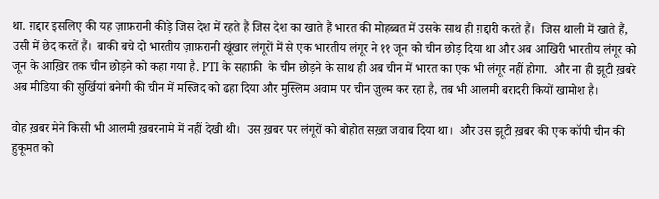था. ग़द्दार इसलिए की यह ज़ाफ़रानी कीड़े जिस देश में रहते हैं जिस देश का खाते हैं भारत की मोहब्बत में उसके साथ ही ग़द्दारी करते हैं।  जिस थाली में खाते हैं, उसी में छेद करतें हैं।  बाकी बचे दो भारतीय ज़ाफ़रानी खूंखार लंगूरों में से एक भारतीय लंगूर ने ११ जून को चीन छोड़ दिया था और अब आखिरी भारतीय लंगूर को जून के आख़िर तक चीन छोड़ने को कहा गया है. PTI के सहाफ़ी  के चीन छोड़ने के साथ ही अब चीन में भारत का एक भी लंगूर नहीं होगा.  और ना ही झूटी ख़बरे अब मीडिया की सुर्खियां बनेगी की चीन में मस्जिद को ढहा दिया और मुस्लिम अवाम पर चीन ज़ुल्म कर रहा है, तब भी आलमी बरादरी कियों खामोश है।

वोह ख़बर मेने किसी भी आलमी ख़बरनामे में नहीं देखी थी।  उस ख़बर पर लंगूरों को बोहोत सख़्त जवाब दिया था।  और उस झूटी ख़बर की एक कॉपी चीन की हुकूमत को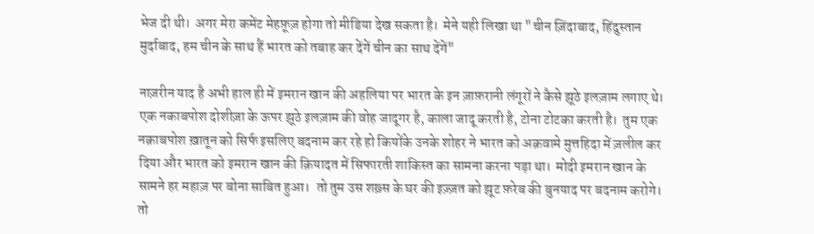भेज दी थी।  अगर मेरा कमेंट मेहफ़ूज़ होगा तो मीडिया देख सकता है।  मेने यही लिखा था "चीन ज़िंदाबाद, हिंदुस्तान मुर्दाबाद, हम चीन के साथ हैं भारत को तबाह कर देंगें चीन का साथ देंगें"

नाज़रीन याद है अभी हाल ही में इमरान खान की अहलिया पर भारत के इन ज़ाफ़रानी लंगूरों ने कैसे झूठे इलज़ाम लगाए थे।  एक नकाबपोश दोशीज़ा के ऊपर झूठे इलज़ाम की वोह जादूगर है, काला जादू करती है, टोना टोटका करती है।  तुम एक नक़ाबपोश ख़ातून को सिर्फ इसलिए बदनाम कर रहे हो कियोंके उनके शोहर ने भारत को अक़वामे मुत्तहिदा में ज़लील कर दिया और भारत को इमरान खान की क़ियादत में सिफारती शाकिस्त का सामना करना पड़ा था।  मोदी इमरान खान के सामने हर महाज़ पर बोना साबित हुआ।  तो तुम उस शख़्स के घर की इज़्ज़त को झूट फ़रेब की बुनयाद पर बदनाम करोगे।  तो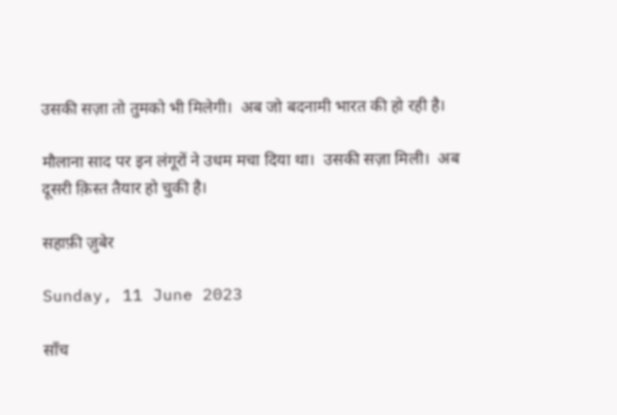उसकी सज़ा तो तुमको भी मिलेगी।  अब जो बदनामी भारत की हो रही है।

मौलाना साद पर इन लंगूरों ने उधम मचा दिया था।  उसकी सज़ा मिली।  अब दूसरी क़िस्त तैयार हो चुकी है।

सहाफ़ी ज़ुबेर

Sunday, 11 June 2023

साँच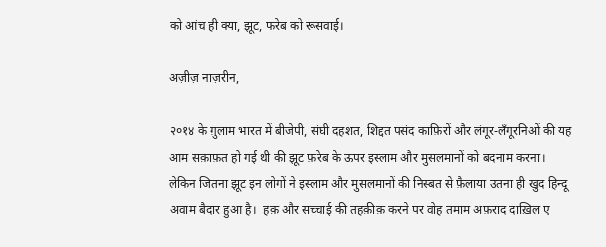को आंच ही क्या, झूट, फरेब को रूसवाई।

अज़ीज़ नाज़रीन,

२०१४ के ग़ुलाम भारत में बीजेपी, संघी दहशत, शिद्दत पसंद काफ़िरों और लंगूर-लँगूरनिओं की यह आम सक़ाफ़त हो गई थी की झूट फ़रेब के ऊपर इस्लाम और मुसलमानों को बदनाम करना।  लेकिन जितना झूट इन लोगों ने इस्लाम और मुसलमानों की निस्बत से फ़ैलाया उतना ही खुद हिन्दू अवाम बैदार हुआ है।  हक़ और सच्चाई की तहक़ीक़ करने पर वोह तमाम अफ़राद दाख़िल ए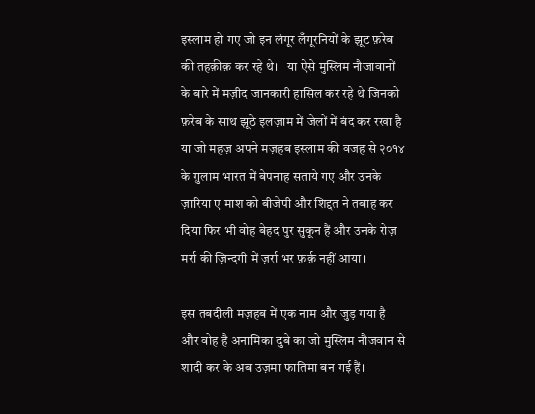इस्लाम हो गए जो इन लंगूर लँगूरनियों के झूट फ़रेब की तहक़ीक़ कर रहे थे।   या ऐसे मुस्लिम नौजावानों के बारे में मज़ीद जानकारी हासिल कर रहे थे जिनको फ़रेब के साथ झूठे इलज़ाम में जेलों में बंद कर रखा है या जो महज़ अपने मज़हब इस्लाम की वजह से २०१४ के ग़ुलाम भारत में बेपनाह सताये गए और उनके ज़ारिया ए माश को बीजेपी और शिद्दत ने तबाह कर दिया फिर भी वोह बेहद पुर सुकून हैं और उनके रोज़ मर्रा की ज़िन्दगी में ज़र्रा भर फ़र्क़ नहीं आया।

इस तबदीली मज़हब में एक नाम और जुड़ गया है और वोह है अनामिका दुबे का जो मुस्लिम नौजवान से शादी कर के अब उज़मा फातिमा बन गई हैं।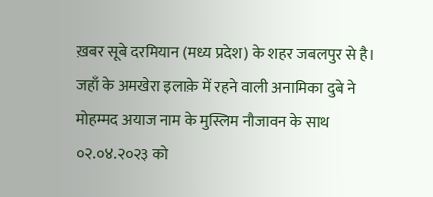ख़बर सूबे दरमियान (मध्य प्रदेश) के शहर जबलपुर से है।  जहाँ के अमखेरा इलाक़े में रहने वाली अनामिका दुबे ने मोहम्मद अयाज नाम के मुस्लिम नौजावन के साथ ०२.०४.२०२३ को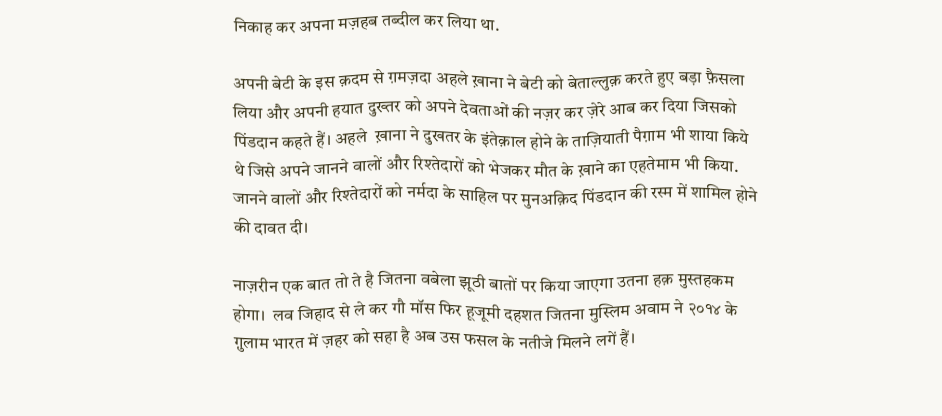निकाह कर अपना मज़हब तब्दील कर लिया था.

अपनी बेटी के इस क़दम से ग़मज़दा अहले ख़ाना ने बेटी को बेताल्लुक़ करते हुए बड़ा फ़ैसला लिया और अपनी हयात दुख्तर को अपने देवताओं की नज़र कर ज़ेरे आब कर दिया जिसको पिंडदान कहते हैं। अहले  ख़ाना ने दुखतर के इंतेक़ाल होने के ताज़ियाती पैग़ाम भी शाया किये थे जिसे अपने जानने वालों और रिश्तेदारों को भेजकर मौत के ख़ाने का एहतेमाम भी किया.  जानने वालों और रिश्तेदारों को नर्मदा के साहिल पर मुनअक़िद पिंडदान की रस्म में शामिल होने की दावत दी।

नाज़रीन एक बात तो ते है जितना वबेला झूठी बातों पर किया जाएगा उतना हक़ मुस्तहकम होगा।  लव जिहाद से ले कर गौ मॉस फिर हूजूमी दहशत जितना मुस्लिम अवाम ने २०१४ के ग़ुलाम भारत में ज़हर को सहा है अब उस फसल के नतीजे मिलने लगें हैं।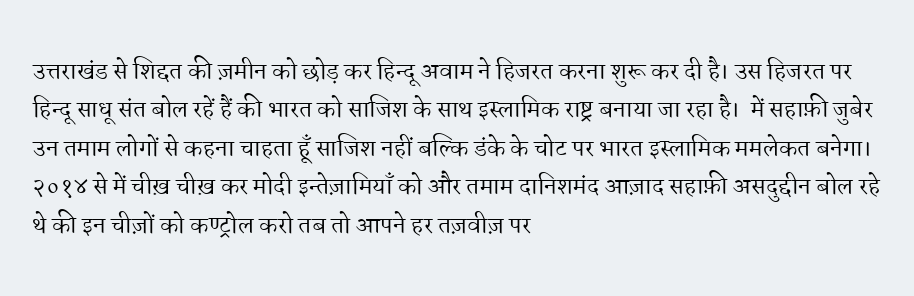उत्तराखंड से शिद्दत की ज़मीन को छोड़ कर हिन्दू अवाम ने हिजरत करना शुरू कर दी है। उस हिजरत पर हिन्दू साधू संत बोल रहें हैं की भारत को साजिश के साथ इस्लामिक राष्ट्र बनाया जा रहा है।  में सहाफ़ी जुबेर उन तमाम लोगों से कहना चाहता हूँ साजिश नहीं बल्कि डंके के चोट पर भारत इस्लामिक ममलेकत बनेगा।  २०१४ से में चीख़ चीख़ कर मोदी इन्तेज़ामियाँ को और तमाम दानिशमंद आज़ाद सहाफ़ी असदुद्दीन बोल रहे थे की इन चीज़ों को कण्ट्रोल करो तब तो आपने हर तज़वीज़ पर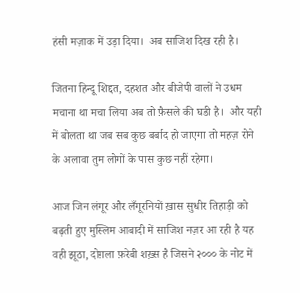हंसी मज़ाक में उड़ा दिया।  अब साजिश दिख रही है।

जितना हिन्दू शिद्दत, दहशत और बीजेपी वालों ने उधम मचाना था मचा लिया अब तो फ़ैसले की घडी है।  और यही में बोलता था जब सब कुछ बर्बाद हो जाएगा तो महज़ रोने के अलावा तुम लोगों के पास कुछ नहीं रहेगा।

आज जिन लंगूर और लँगूरनियों ख़ास सुधीर तिहाड़ी को बढ़ती हुए मुस्लिम आबादी में साजिश नज़र आ रही है यह वही झूठा, दोग़ला फ़रेबी शख़्स है जिसने २००० के नोट में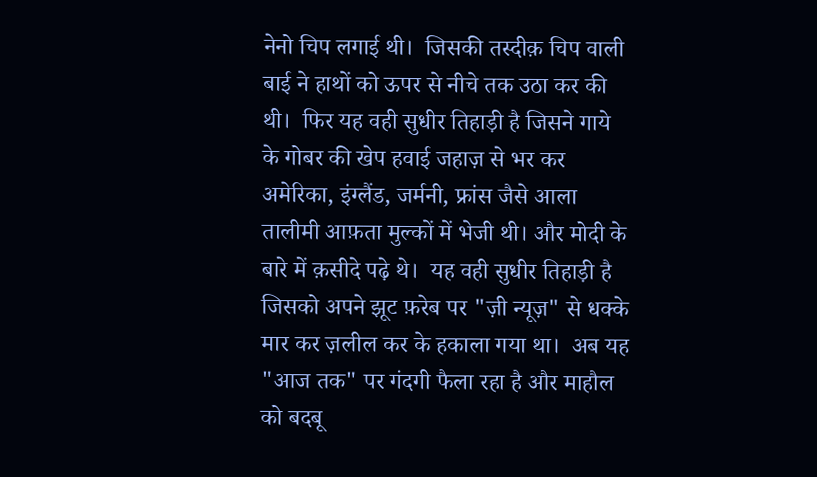नेनो चिप लगाई थी।  जिसकी तस्दीक़ चिप वाली बाई ने हाथों को ऊपर से नीचे तक उठा कर की थी।  फिर यह वही सुधीर तिहाड़ी है जिसने गाये के गोबर की खेप हवाई जहाज़ से भर कर अमेरिका, इंग्लैंड, जर्मनी, फ्रांस जैसे आला तालीमी आफ़ता मुल्कों में भेजी थी। और मोदी के बारे में क़सीदे पढ़े थे।  यह वही सुधीर तिहाड़ी है जिसको अपने झूट फ़रेब पर "ज़ी न्यूज़" से धक्के मार कर ज़लील कर के हकाला गया था।  अब यह "आज तक" पर गंदगी फैला रहा है और माहौल को बदबू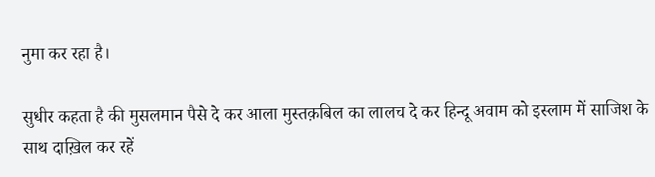नुमा कर रहा है।

सुधीर कहता है की मुसलमान पैसे दे कर आला मुस्तक़बिल का लालच दे कर हिन्दू अवाम को इस्लाम में साजिश के साथ दाख़िल कर रहें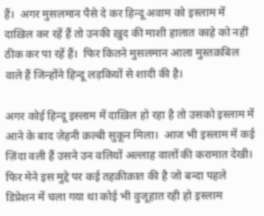हैं।  अगर मुसलमान पैसे दे कर हिन्दू अवाम को इस्लाम में दाख़िल कर रहें हैं तो उनकी ख़ुद की माशी हालात काहे को नहीं ठीक कर पा रहें हैं।  फिर कितने मुसलमान आला मुस्तक़बिल वाले हैं जिन्होंने हिन्दू लड़कियों से शादी की है।

अगर कोई हिन्दू इस्लाम में दाख़िल हो रहा है तो उसको इस्लाम में आने के बाद ज़ेहनी क़ल्बी सुकून मिला।  आज भी इस्लाम में कई ज़िंदा वली हैं उसने उन वलियों अल्लाह वालों की करामात देखी।  फिर मेने इस मुद्दे पर कई तहक़ीक़ात की है जो बन्दा पहले डिप्रेशन में चला गया था कोई भी वुजूहात रही हो इस्लाम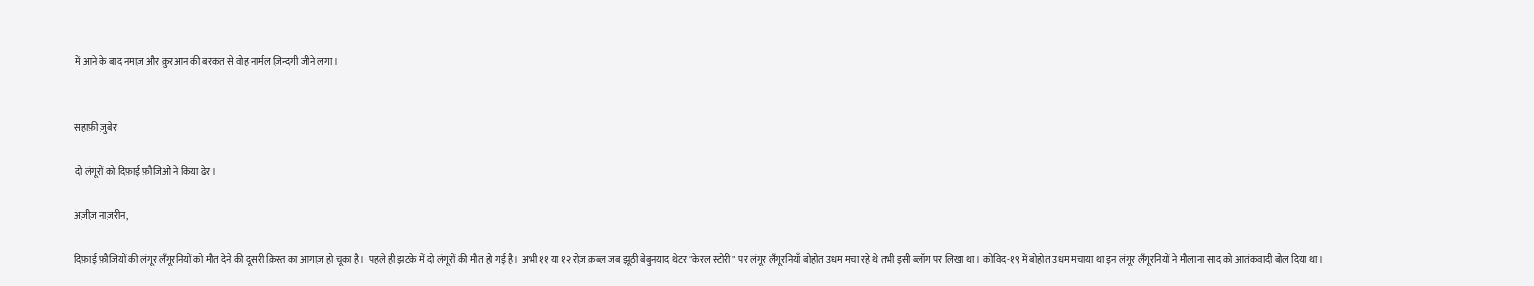में आने के बाद नमाज़ और क़ुरआन की बरकत से वोह नार्मल ज़िन्दगी जीने लगा।


सहाफ़ी ज़ुबेर

दो लंगूरों को दिफ़ाई फ़ौजिओं ने किया ढेर।

अज़ीज़ नाज़रीन,

दिफ़ाई फ़ौजियों की लंगूर लँगूरनियों को मौत देने की दूसरी क़िस्त का आगाज़ हो चूका है।  पहले ही झटके में दो लंगूरों की मौत हो गई है।  अभी ११ या १२ रोज़ क़ब्ल जब झूठी बेबुनयाद थेटर "केरल स्टोरी" पर लंगूर लँगूरनियाँ बोहोत उधम मचा रहे थे तभी इसी ब्लॉग पर लिखा था। कोविद-१९ में बोहोत उधम मचाया था इन लंगूर लँगूरनियों ने मौलाना साद को आतंकवादी बोल दिया था।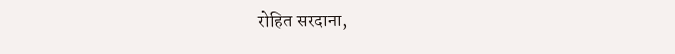रोहित सरदाना,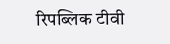रिपब्लिक टीवी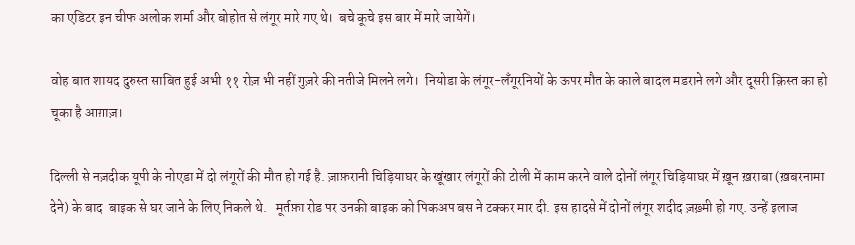का एडिटर इन चीफ अलोक शर्मा और बोहोत से लंगूर मारे गए थे।  बचे कूचे इस बार में मारे जायेगें।

वोह बात शायद दुरुस्त साबित हुई अभी ११ रोज़ भी नहीं गुज़रे की नतीजे मिलने लगे।  नियोडा के लंगूर-लँगूरनियों के ऊपर मौत के काले बादल मडराने लगे और दूसरी क़िस्त का हो चूका है आग़ाज़।

दिल्ली से नज़दीक यूपी के नोएडा में दो लंगूरों की मौत हो गई है. ज़ाफ़रानी चिड़ियाघर के खूंखार लंगूरों की टोली में काम करने वाले दोनों लंगूर चिड़ियाघर में ख़ून ख़राबा (ख़बरनामा देने) के बाद  बाइक से घर जाने के लिए निकले थे.   मूर्तफ़ा रोड पर उनकी बाइक को पिकअप बस ने टक्कर मार दी. इस हादसे में दोनों लंगूर शदीद ज़ख़्मी हो गए. उन्हें इलाज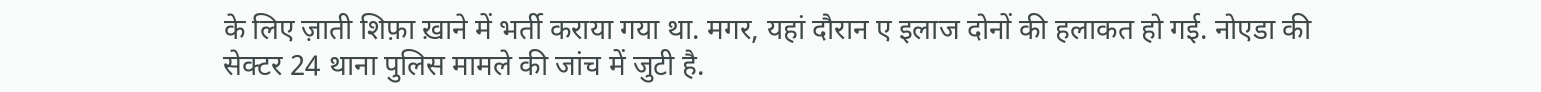के लिए ज़ाती शिफ़ा ख़ाने में भर्ती कराया गया था. मगर, यहां दौरान ए इलाज दोनों की हलाकत हो गई. नोएडा की सेक्टर 24 थाना पुलिस मामले की जांच में जुटी है.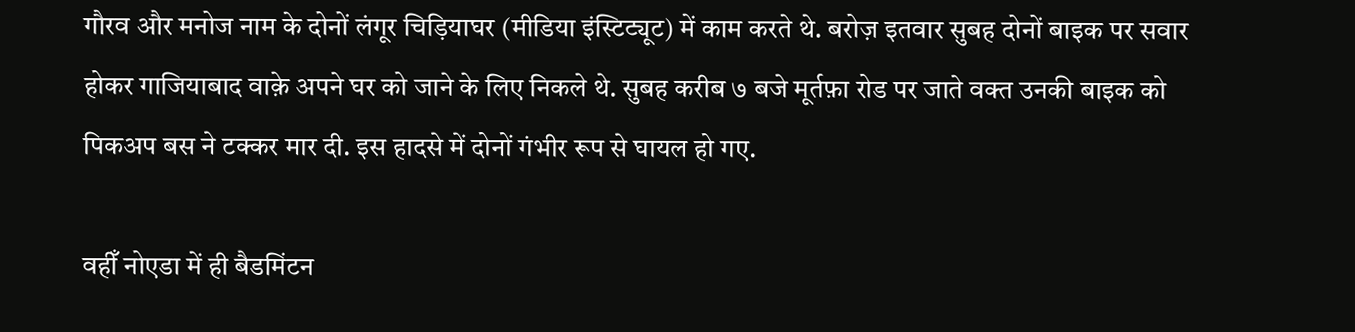गौरव और मनोज नाम के दोनों लंगूर चिड़ियाघर (मीडिया इंस्टिट्यूट) में काम करते थे. बरोज़ इतवार सुबह दोनों बाइक पर सवार होकर गाजियाबाद वाक़े अपने घर को जाने के लिए निकले थे. सुबह करीब ७ बजे मूर्तफ़ा रोड पर जाते वक्त उनकी बाइक को पिकअप बस ने टक्कर मार दी. इस हादसे में दोनों गंभीर रूप से घायल हो गए.

वहीँ नोएडा में ही बैडमिंटन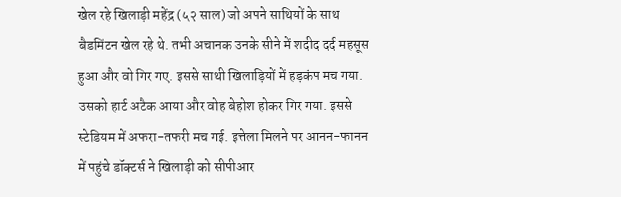खेल रहे खिलाड़ी महेंद्र (५२ साल) जो अपने साथियों के साथ बैडमिंटन खेल रहे थे. तभी अचानक उनके सीने में शदीद दर्द महसूस हुआ और वो गिर गए. इससे साथी खिलाड़ियों में हड़कंप मच गया.  उसको हार्ट अटैक आया और वोह बेहोश होकर गिर गया. इससे स्टेडियम में अफरा-तफरी मच गई. इत्तेला मिलने पर आनन-फानन में पहुंचे डॉक्टर्स ने खिलाड़ी को सीपीआर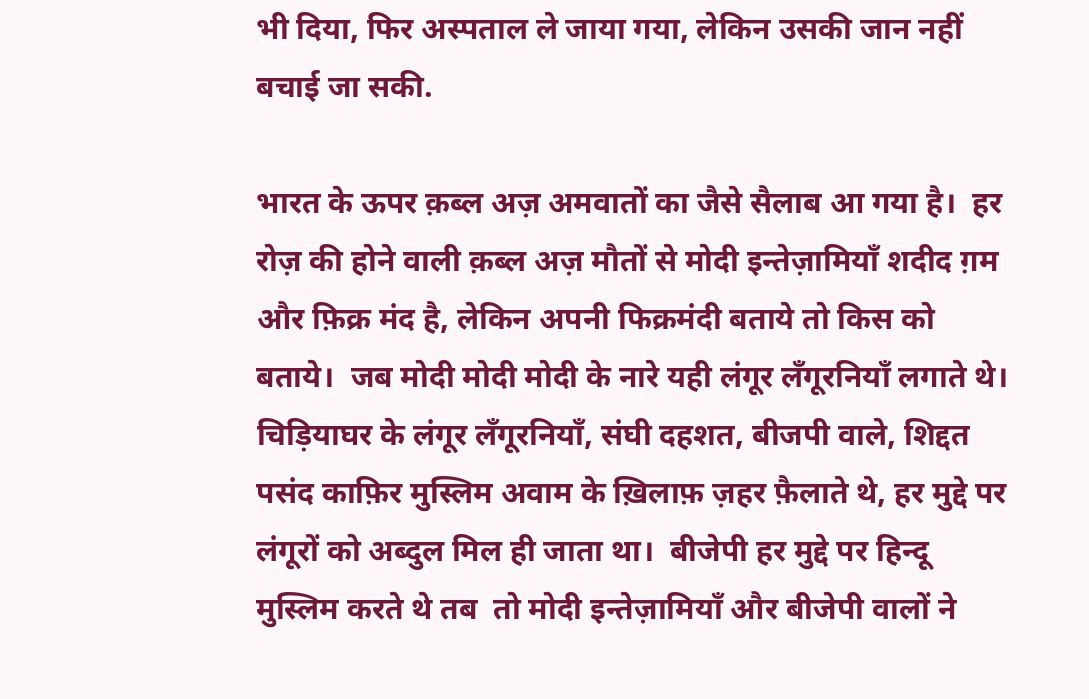भी दिया, फिर अस्पताल ले जाया गया, लेकिन उसकी जान नहीं बचाई जा सकी.

भारत के ऊपर क़ब्ल अज़ अमवातों का जैसे सैलाब आ गया है।  हर रोज़ की होने वाली क़ब्ल अज़ मौतों से मोदी इन्तेज़ामियाँ शदीद ग़म और फ़िक्र मंद है, लेकिन अपनी फिक्रमंदी बताये तो किस को बताये।  जब मोदी मोदी मोदी के नारे यही लंगूर लँगूरनियाँ लगाते थे।   चिड़ियाघर के लंगूर लँगूरनियाँ, संघी दहशत, बीजपी वाले, शिद्दत पसंद काफ़िर मुस्लिम अवाम के ख़िलाफ़ ज़हर फ़ैलाते थे, हर मुद्दे पर लंगूरों को अब्दुल मिल ही जाता था।  बीजेपी हर मुद्दे पर हिन्दू मुस्लिम करते थे तब  तो मोदी इन्तेज़ामियाँ और बीजेपी वालों ने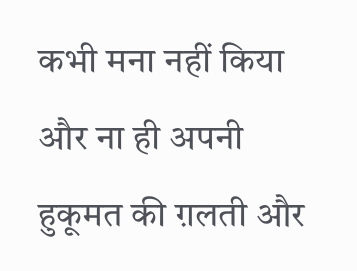कभी मना नहीं किया और ना ही अपनी हुकूमत की ग़लती और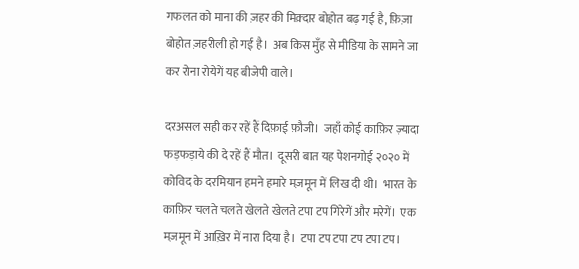गफलत को माना की ज़हर की मिक़्दार बोहोत बढ़ गई है, फ़िज़ा बोहोत ज़हरीली हो गई है।  अब किस मुँह से मीडिया के सामने जा कर रोना रोयेगें यह बीजेपी वाले।

दरअसल सही कर रहें हैं दिफ़ाई फ़ौजी।  जहाँ कोई काफ़िर ज़्यादा फड़फड़ाये की दे रहें हैं मौत।  दूसरी बात यह पेशनगोई २०२० में कोविद के दरमियान हमने हमारे मज़मून में लिख दी थी।  भारत के काफ़िर चलते चलते खेलते खेलते टपा टप गिरेगें और मरेगें।  एक मज़मून में आख़िर में नारा दिया है।  टपा टप टपा टप टपा टप।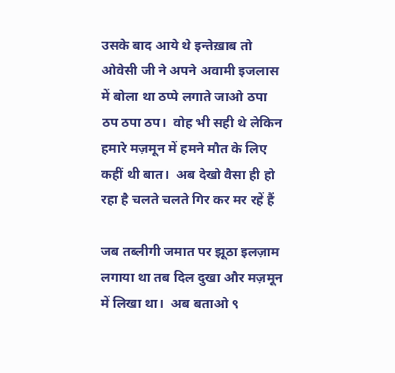उसके बाद आये थे इन्तेख़ाब तो ओवेसी जी ने अपने अवामी इजलास में बोला था ठप्पे लगाते जाओ ठपा ठप ठपा ठप।  वोह भी सही थे लेकिन हमारे मज़मून में हमने मौत के लिए कहीं थी बात।  अब देखो वैसा ही हो रहा है चलते चलते गिर कर मर रहें हैं

जब तब्लीगी जमात पर झूठा इलज़ाम लगाया था तब दिल दुखा और मज़मून में लिखा था।  अब बताओ ९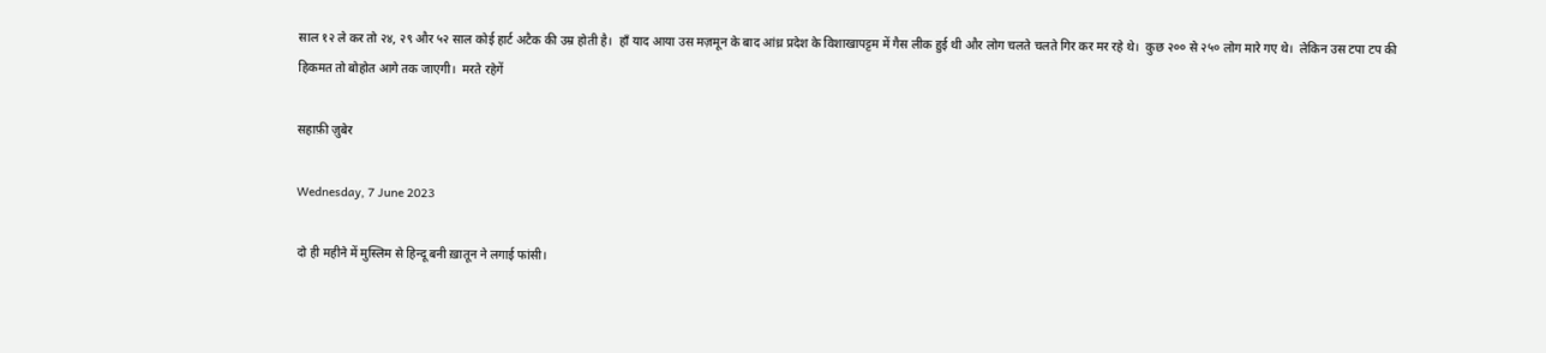साल १२ ले कर तो २४, २९ और ५२ साल कोई हार्ट अटैक की उम्र होती है।  हाँ याद आया उस मज़मून के बाद आंध्र प्रदेश के विशाखापट्टम में गैस लीक हुई थी और लोग चलते चलते गिर कर मर रहे थे।  कुछ २०० से २५० लोग मारे गए थे।  लेकिन उस टपा टप की हिकमत तो बोहोत आगे तक जाएगी।  मरते रहेगें

सहाफ़ी ज़ुबेर

Wednesday, 7 June 2023

दो ही महीने में मुस्लिम से हिन्दू बनी ख़ातून ने लगाई फांसी।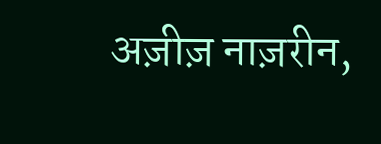अज़ीज़ नाज़रीन,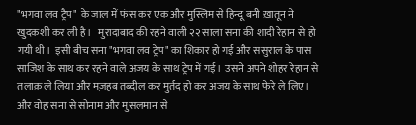"भगवा लव ट्रैप"  के जाल में फंस कर एक और मुस्लिम से हिन्दू बनी ख़ातून ने खुदकशी कर ली है।   मुरादाबाद की रहने वाली २२ साला सना की शादी रेहान से हो गयी थी।  इसी बीच सना "भगवा लव ट्रेप" का शिकार हो गई और ससुराल के पास साजिश के साथ कर रहने वाले अजय के साथ ट्रेप में गई।  उसने अपने शोहर रेहान से तलाक़ ले लिया और मज़हब तब्दील कर मुर्तद हो कर अजय के साथ फेरे ले लिए।  और वोह सना से सोनाम और मुसलमान से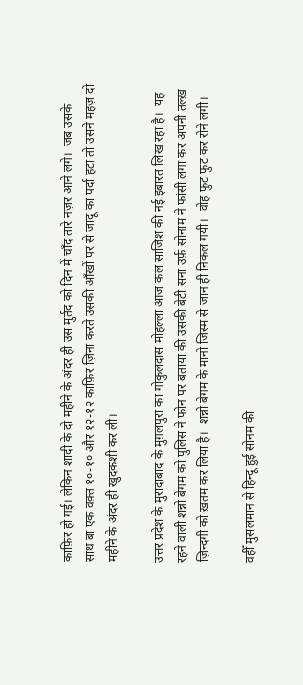काफ़िर हो गई। लेकिन शादी के दो महीने के अंदर ही उस मुर्तद को दिन में चाँद तारे नज़र आने लगे।  जब उसके साथ बा एक वक़्त १०-१० और १२-१२ काफ़िर ज़िना करते उसकी आँखों पर से जादू का पर्दा हटा तो उसने महज़ दो महीने के अंदर ही खुदकशी कर ली।

उत्तर प्रदेश के मुरादाबाद के मुग़लपुरा का गोकुलदास मोहल्ला आज कल साजिश की नई इबारत लिख रहा है।  यह रहने वाली शन्नो बेगम को पुलिस ने फोन पर बताया की उसकी बेटी सना उर्फ़ सोनाम ने फांसी लगा कर अपनी तल्ख़ ज़िन्दगी को ख़तम कर लिया है।  शन्नो बेगम के मानो जिस्म से जान ही निकल गयी।  वोह फुट फुट कर रोने लगी।

वहीँ मुसलमान से हिन्दू हुई सोनम की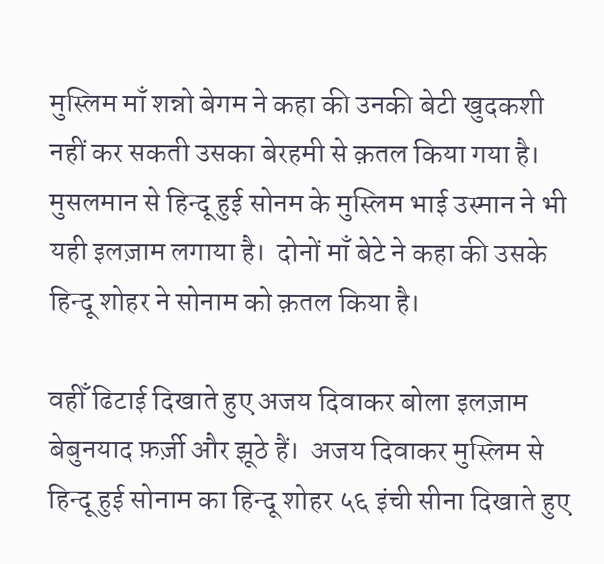मुस्लिम माँ शन्नो बेगम ने कहा की उनकी बेटी खुदकशी नहीं कर सकती उसका बेरहमी से क़तल किया गया है।  मुसलमान से हिन्दू हुई सोनम के मुस्लिम भाई उस्मान ने भी यही इलज़ाम लगाया है।  दोनों माँ बेटे ने कहा की उसके हिन्दू शोहर ने सोनाम को क़तल किया है।

वहीँ ढिटाई दिखाते हुए अजय दिवाकर बोला इलज़ाम बेबुनयाद फ़र्ज़ी और झूठे हैं।  अजय दिवाकर मुस्लिम से हिन्दू हुई सोनाम का हिन्दू शोहर ५६ इंची सीना दिखाते हुए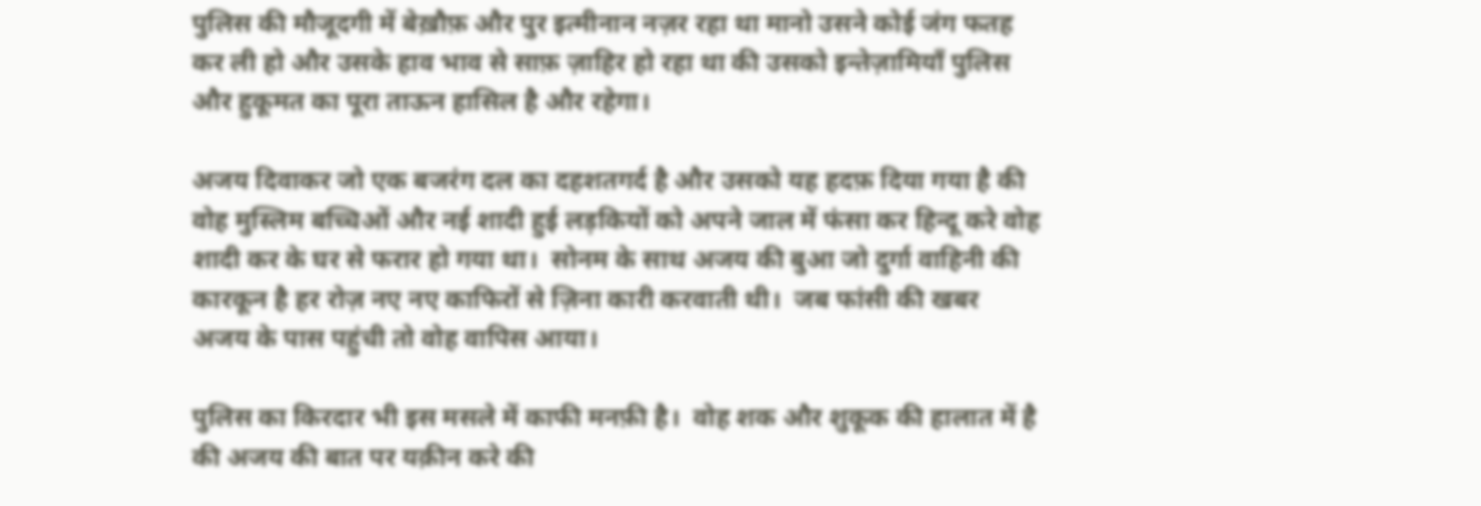पुलिस की मौजूदगी में बेख़ौफ़ और पुर इत्मीनान नज़र रहा था मानो उसने कोई जंग फतह कर ली हो और उसके हाव भाव से साफ़ ज़ाहिर हो रहा था की उसको इन्तेज़ामियाँ पुलिस और हुकूमत का पूरा ताऊन हासिल है और रहेगा।

अजय दिवाकर जो एक बजरंग दल का दहशतगर्द है और उसको यह हदफ़ दिया गया है की वोह मुस्लिम बच्चिओं और नई शादी हुई लड़कियों को अपने जाल में फंसा कर हिन्दू करे वोह शादी कर के घर से फरार हो गया था।  सोनम के साथ अजय की बुआ जो दुर्गा वाहिनी की कारकून है हर रोज़ नए नए काफिरों से ज़िना कारी करवाती थी।  जब फांसी की खबर अजय के पास पहुंची तो वोह वापिस आया।

पुलिस का किरदार भी इस मसले में काफी मनफ़ी है।  वोह शक और शुकूक की हालात में है की अजय की बात पर यक़ीन करे की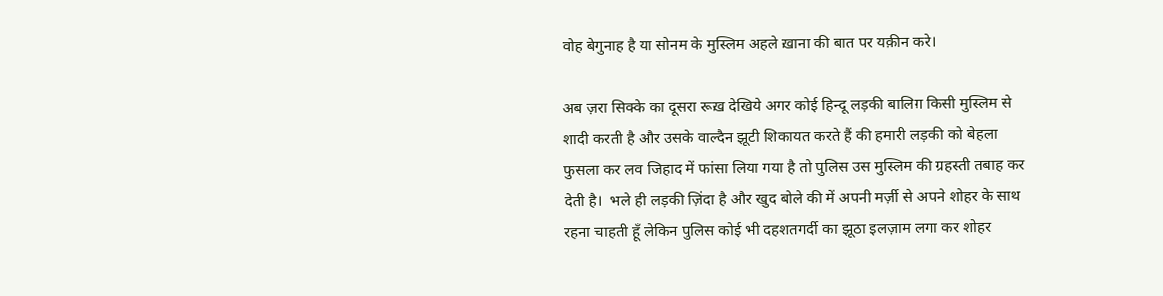वोह बेगुनाह है या सोनम के मुस्लिम अहले ख़ाना की बात पर यक़ीन करे।

अब ज़रा सिक्के का दूसरा रूख़ देखिये अगर कोई हिन्दू लड़की बालिग़ किसी मुस्लिम से शादी करती है और उसके वाल्दैन झूटी शिकायत करते हैं की हमारी लड़की को बेहला फुसला कर लव जिहाद में फांसा लिया गया है तो पुलिस उस मुस्लिम की ग्रहस्ती तबाह कर देती है।  भले ही लड़की ज़िंदा है और खुद बोले की में अपनी मर्ज़ी से अपने शोहर के साथ रहना चाहती हूँ लेकिन पुलिस कोई भी दहशतगर्दी का झूठा इलज़ाम लगा कर शोहर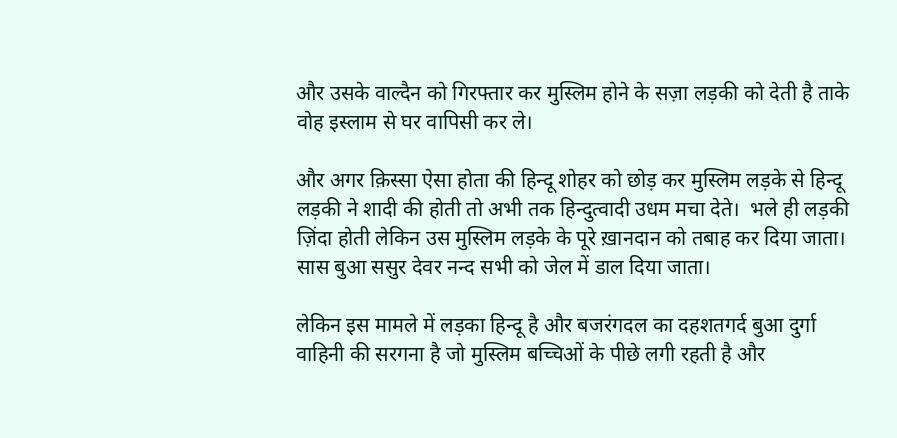और उसके वाल्दैन को गिरफ्तार कर मुस्लिम होने के सज़ा लड़की को देती है ताके वोह इस्लाम से घर वापिसी कर ले।

और अगर क़िस्सा ऐसा होता की हिन्दू शोहर को छोड़ कर मुस्लिम लड़के से हिन्दू लड़की ने शादी की होती तो अभी तक हिन्दुत्वादी उधम मचा देते।  भले ही लड़की ज़िंदा होती लेकिन उस मुस्लिम लड़के के पूरे ख़ानदान को तबाह कर दिया जाता।  सास बुआ ससुर देवर नन्द सभी को जेल में डाल दिया जाता।

लेकिन इस मामले में लड़का हिन्दू है और बजरंगदल का दहशतगर्द बुआ दुर्गा वाहिनी की सरगना है जो मुस्लिम बच्चिओं के पीछे लगी रहती है और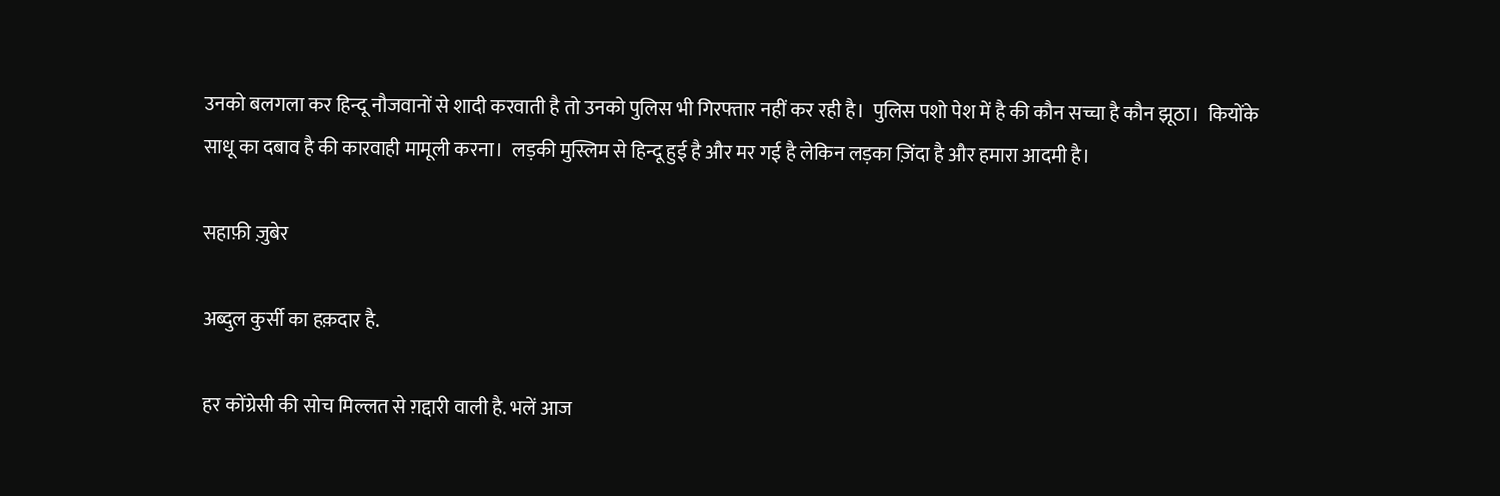उनको बलगला कर हिन्दू नौजवानों से शादी करवाती है तो उनको पुलिस भी गिरफ्तार नहीं कर रही है।  पुलिस पशो पेश में है की कौन सच्चा है कौन झूठा।  कियोंके साधू का दबाव है की कारवाही मामूली करना।  लड़की मुस्लिम से हिन्दू हुई है और मर गई है लेकिन लड़का ज़िंदा है और हमारा आदमी है।

सहाफ़ी ज़ुबेर

अब्दुल कुर्सी का हक़दार है.

हर कोंग्रेसी की सोच मिल्लत से ग़द्दारी वाली है. भलें आज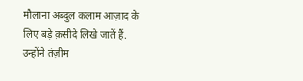मौलाना अब्दुल कलाम आज़ाद के लिए बड़े क़सीदे लिखे जातें हैं. उन्होंने तंज़ीम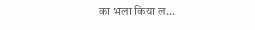का भला किया ल...